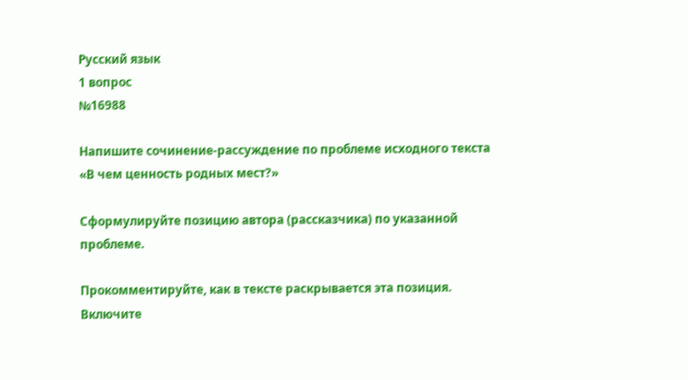Русский язык
1 вопрос
№16988

Напишите сочинение-рассуждение по проблеме исходного текста «В чем ценность родных мест?»

Сформулируйте позицию автора (рассказчика) по указанной проблеме.

Прокомментируйте, как в тексте раскрывается эта позиция. Включите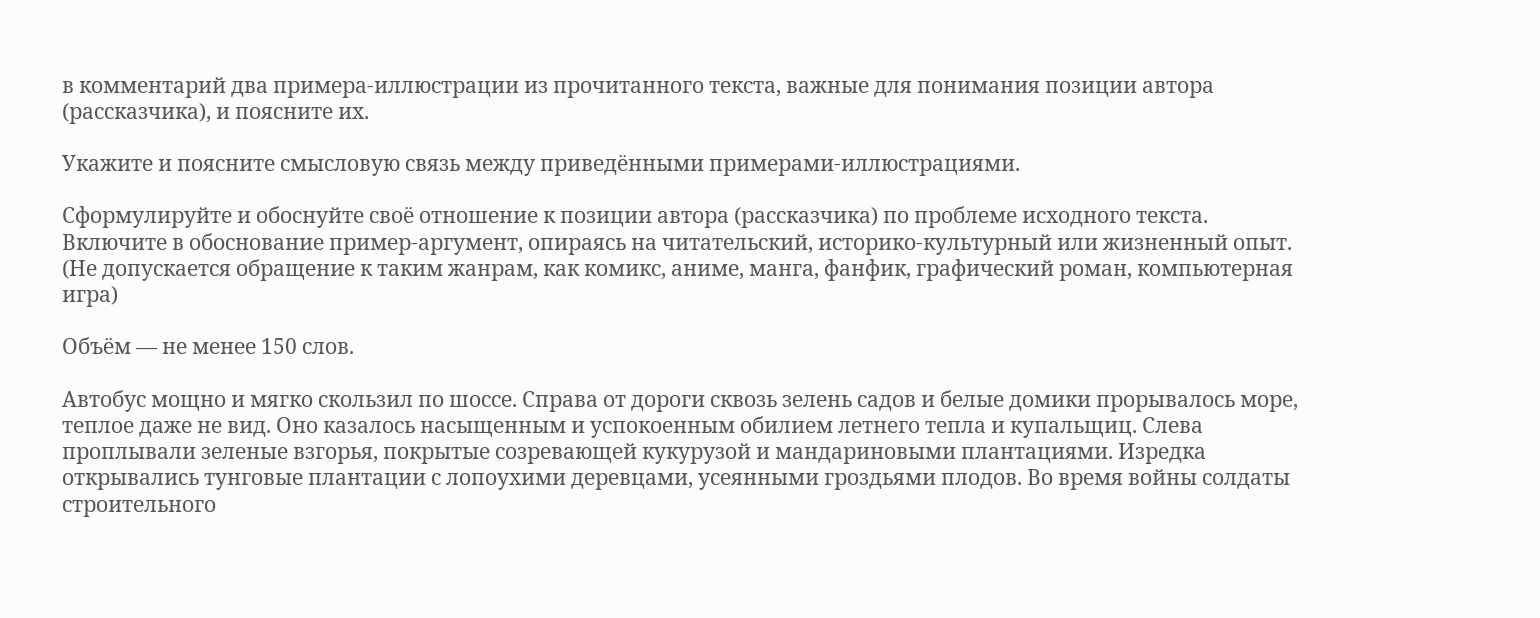в комментарий два примера-иллюстрации из прочитанного текста, важные для понимания позиции автора (рассказчика), и поясните их.

Укажите и поясните смысловую связь между приведёнными примерами-иллюстрациями.

Сформулируйте и обоснуйте своё отношение к позиции автора (рассказчика) по проблеме исходного текста. Включите в обоснование пример-аргумент, опираясь на читательский, историко-культурный или жизненный опыт. (Не допускается обращение к таким жанрам, как комикс, аниме, манга, фанфик, графический роман, компьютерная игра)

Объём — не менее 150 слов.

Автобус мощно и мягко скользил по шоссе. Справа от дороги сквозь зелень садов и белые домики прорывалось море, теплое даже не вид. Оно казалось насыщенным и успокоенным обилием летнего тепла и купальщиц. Слева проплывали зеленые взгорья, покрытые созревающей кукурузой и мандариновыми плантациями. Изредка открывались тунговые плантации с лопоухими деревцами, усеянными гроздьями плодов. Во время войны солдаты строительного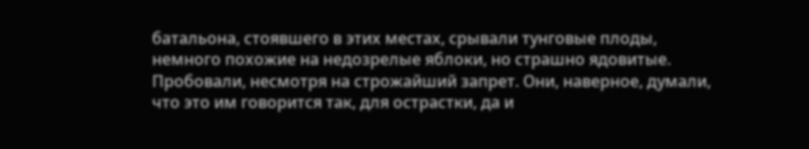батальона, стоявшего в этих местах, срывали тунговые плоды, немного похожие на недозрелые яблоки, но страшно ядовитые. Пробовали, несмотря на строжайший запрет. Они, наверное, думали, что это им говорится так, для острастки, да и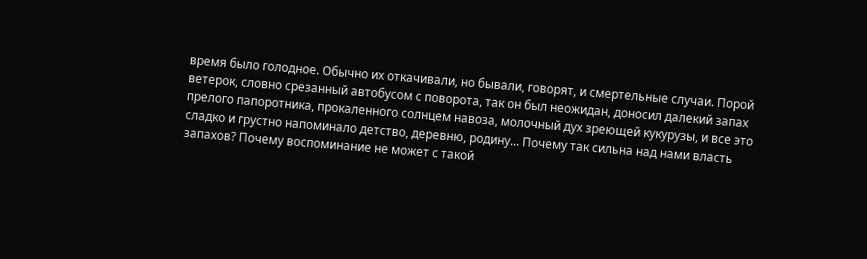время было голодное. Обычно их откачивали, но бывали, говорят, и смертельные случаи. Порой ветерок, словно срезанный автобусом с поворота, так он был неожидан, доносил далекий запах прелого папоротника, прокаленного солнцем навоза, молочный дух зреющей кукурузы, и все это сладко и грустно напоминало детство, деревню, родину... Почему так сильна над нами власть запахов? Почему воспоминание не может с такой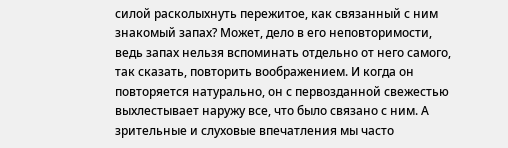силой расколыхнуть пережитое, как связанный с ним знакомый запах? Может, дело в его неповторимости, ведь запах нельзя вспоминать отдельно от него самого, так сказать, повторить воображением. И когда он повторяется натурально, он с первозданной свежестью выхлестывает наружу все, что было связано с ним. А зрительные и слуховые впечатления мы часто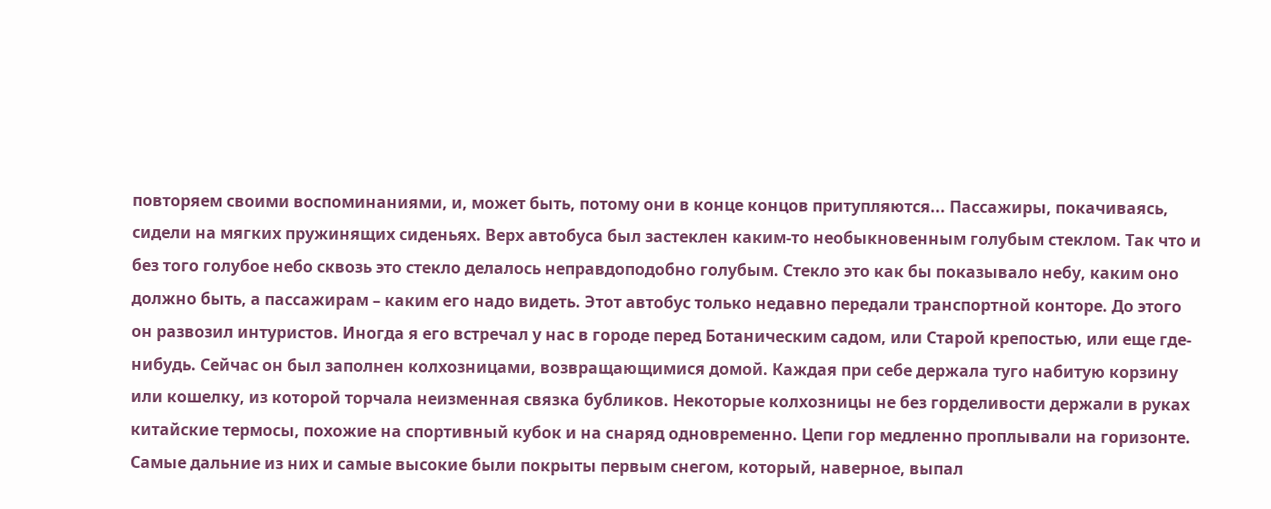повторяем своими воспоминаниями, и, может быть, потому они в конце концов притупляются... Пассажиры, покачиваясь, сидели на мягких пружинящих сиденьях. Верх автобуса был застеклен каким-то необыкновенным голубым стеклом. Так что и без того голубое небо сквозь это стекло делалось неправдоподобно голубым. Стекло это как бы показывало небу, каким оно должно быть, а пассажирам – каким его надо видеть. Этот автобус только недавно передали транспортной конторе. До этого он развозил интуристов. Иногда я его встречал у нас в городе перед Ботаническим садом, или Старой крепостью, или еще где-нибудь. Сейчас он был заполнен колхозницами, возвращающимися домой. Каждая при себе держала туго набитую корзину или кошелку, из которой торчала неизменная связка бубликов. Некоторые колхозницы не без горделивости держали в руках китайские термосы, похожие на спортивный кубок и на снаряд одновременно. Цепи гор медленно проплывали на горизонте. Самые дальние из них и самые высокие были покрыты первым снегом, который, наверное, выпал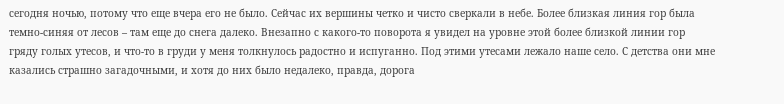сегодня ночью, потому что еще вчера его не было. Сейчас их вершины четко и чисто сверкали в небе. Более близкая линия гор была темно-синяя от лесов – там еще до снега далеко. Внезапно с какого-то поворота я увидел на уровне этой более близкой линии гор гряду голых утесов, и что-то в груди у меня толкнулось радостно и испуганно. Под этими утесами лежало наше село. С детства они мне казались страшно загадочными, и хотя до них было недалеко, правда, дорога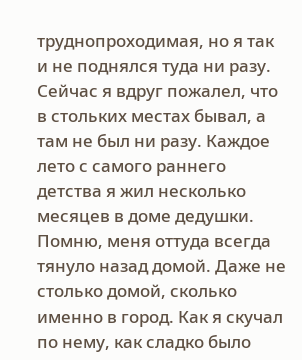труднопроходимая, но я так и не поднялся туда ни разу. Сейчас я вдруг пожалел, что в стольких местах бывал, а там не был ни разу. Каждое лето с самого раннего детства я жил несколько месяцев в доме дедушки. Помню, меня оттуда всегда тянуло назад домой. Даже не столько домой, сколько именно в город. Как я скучал по нему, как сладко было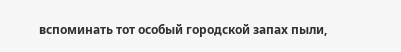вспоминать тот особый городской запах пыли,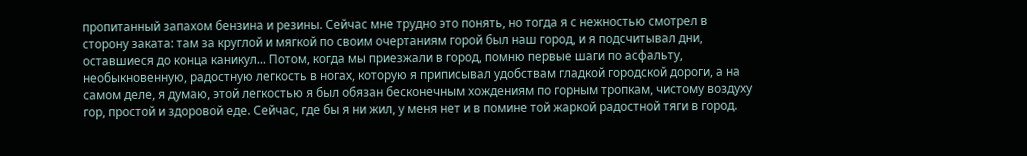пропитанный запахом бензина и резины. Сейчас мне трудно это понять, но тогда я с нежностью смотрел в сторону заката: там за круглой и мягкой по своим очертаниям горой был наш город, и я подсчитывал дни, оставшиеся до конца каникул... Потом, когда мы приезжали в город, помню первые шаги по асфальту, необыкновенную, радостную легкость в ногах, которую я приписывал удобствам гладкой городской дороги, а на самом деле, я думаю, этой легкостью я был обязан бесконечным хождениям по горным тропкам, чистому воздуху гор, простой и здоровой еде. Сейчас, где бы я ни жил, у меня нет и в помине той жаркой радостной тяги в город.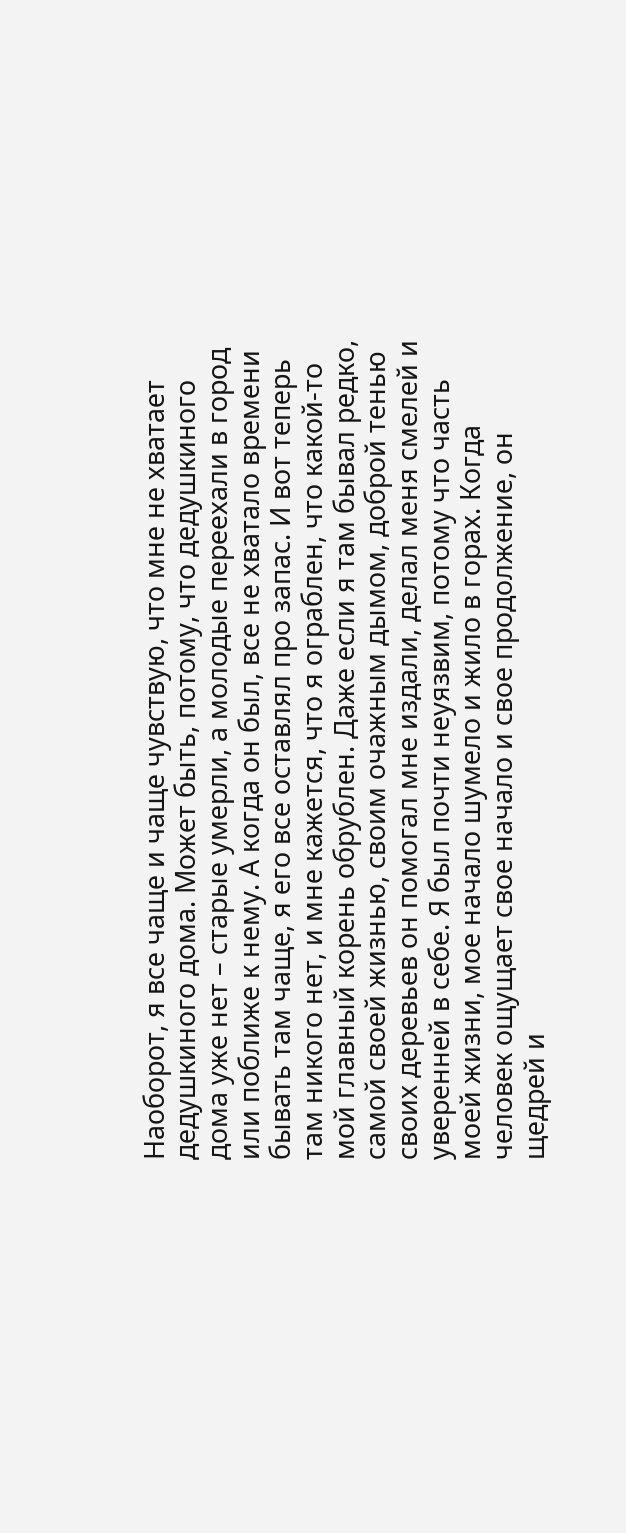Наоборот, я все чаще и чаще чувствую, что мне не хватает дедушкиного дома. Может быть, потому, что дедушкиного дома уже нет – старые умерли, а молодые переехали в город или поближе к нему. А когда он был, все не хватало времени бывать там чаще, я его все оставлял про запас. И вот теперь там никого нет, и мне кажется, что я ограблен, что какой-то мой главный корень обрублен. Даже если я там бывал редко, самой своей жизнью, своим очажным дымом, доброй тенью своих деревьев он помогал мне издали, делал меня смелей и уверенней в себе. Я был почти неуязвим, потому что часть моей жизни, мое начало шумело и жило в горах. Когда человек ощущает свое начало и свое продолжение, он щедрей и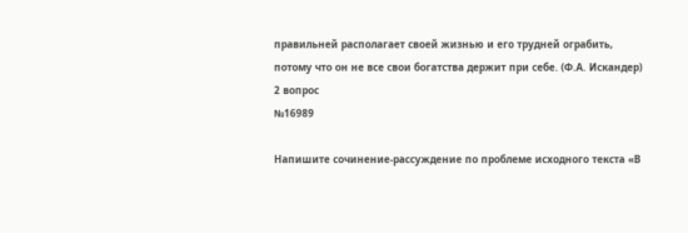правильней располагает своей жизнью и его трудней ограбить, потому что он не все свои богатства держит при себе. (Ф.А. Искандер)
2 вопрос
№16989

Напишите сочинение-рассуждение по проблеме исходного текста «В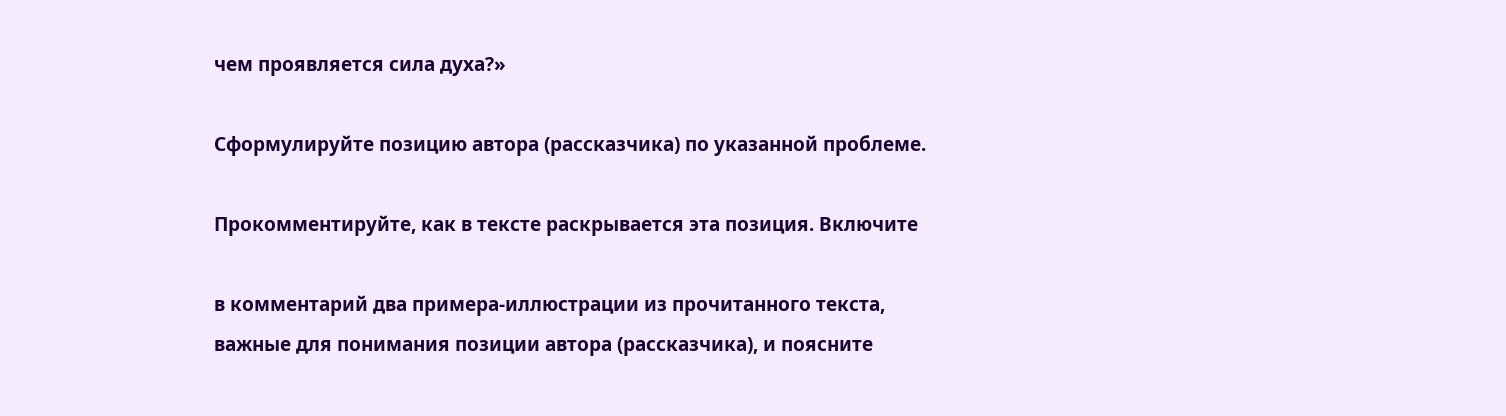чем проявляется сила духа?»

Сформулируйте позицию автора (рассказчика) по указанной проблеме.

Прокомментируйте, как в тексте раскрывается эта позиция. Включите

в комментарий два примера-иллюстрации из прочитанного текста, важные для понимания позиции автора (рассказчика), и поясните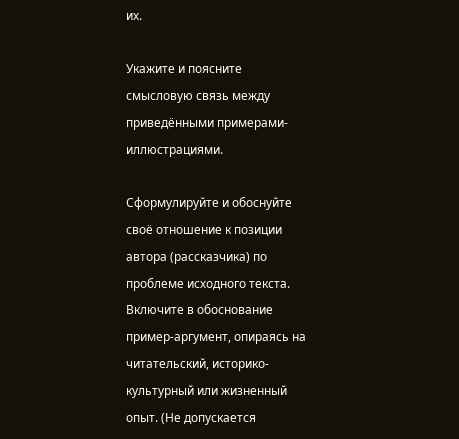их.

Укажите и поясните смысловую связь между приведёнными примерами-иллюстрациями.

Сформулируйте и обоснуйте своё отношение к позиции автора (рассказчика) по проблеме исходного текста. Включите в обоснование пример-аргумент, опираясь на читательский, историко-культурный или жизненный опыт. (Не допускается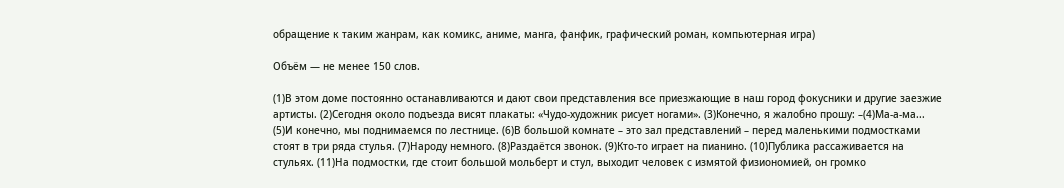обращение к таким жанрам, как комикс, аниме, манга, фанфик, графический роман, компьютерная игра)

Объём — не менее 150 слов.

(1)В этом доме постоянно останавливаются и дают свои представления все приезжающие в наш город фокусники и другие заезжие артисты. (2)Сегодня около подъезда висят плакаты: «Чудо-художник рисует ногами». (3)Конечно, я жалобно прошу: –(4)Ма-а-ма... (5)И конечно, мы поднимаемся по лестнице. (6)В большой комнате – это зал представлений – перед маленькими подмостками стоят в три ряда стулья. (7)Народу немного. (8)Раздаётся звонок. (9)Кто-то играет на пианино. (10)Публика рассаживается на стульях. (11)На подмостки, где стоит большой мольберт и стул, выходит человек с измятой физиономией, он громко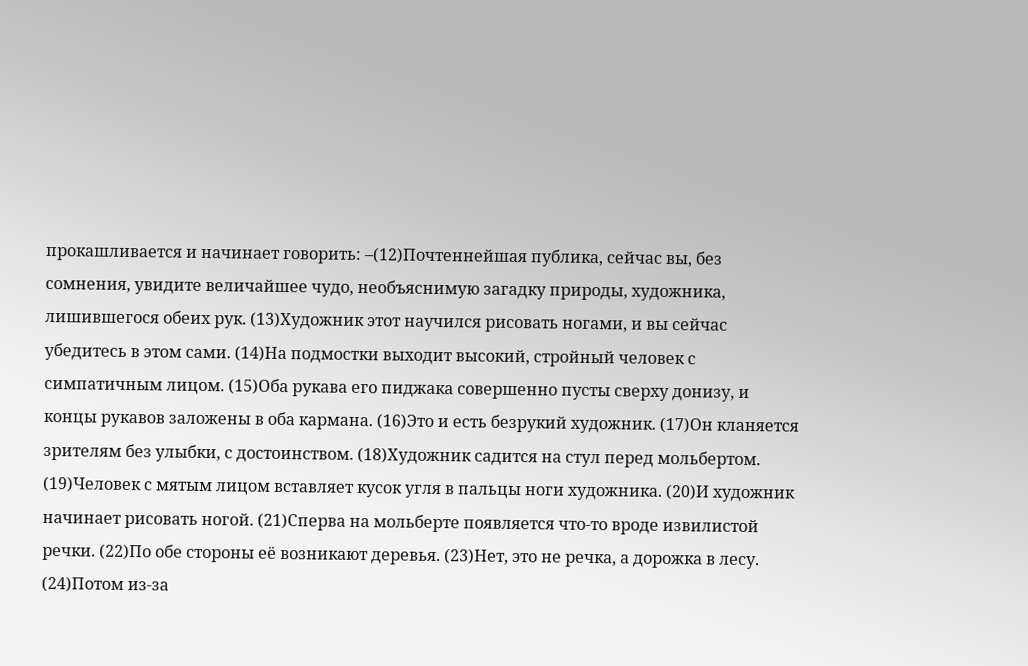прокашливается и начинает говорить: –(12)Почтеннейшая публика, сейчас вы, без сомнения, увидите величайшее чудо, необъяснимую загадку природы, художника, лишившегося обеих рук. (13)Художник этот научился рисовать ногами, и вы сейчас убедитесь в этом сами. (14)На подмостки выходит высокий, стройный человек с симпатичным лицом. (15)Оба рукава его пиджака совершенно пусты сверху донизу, и концы рукавов заложены в оба кармана. (16)Это и есть безрукий художник. (17)Он кланяется зрителям без улыбки, с достоинством. (18)Художник садится на стул перед мольбертом. (19)Человек с мятым лицом вставляет кусок угля в пальцы ноги художника. (20)И художник начинает рисовать ногой. (21)Сперва на мольберте появляется что-то вроде извилистой речки. (22)По обе стороны её возникают деревья. (23)Нет, это не речка, а дорожка в лесу. (24)Потом из-за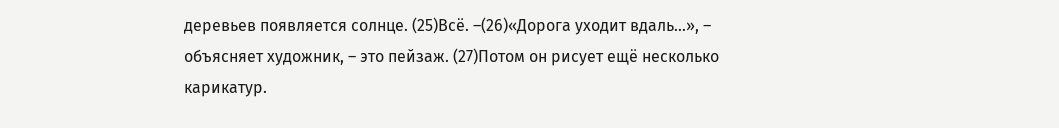деревьев появляется солнце. (25)Всё. –(26)«Дорога уходит вдаль...», – объясняет художник, – это пейзаж. (27)Потом он рисует ещё несколько карикатур.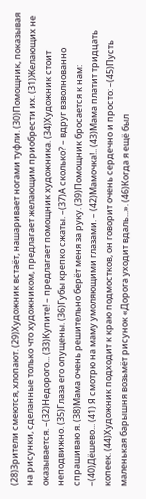(28)Зрители смеются, хлопают. (29)Художник встаёт, нашаривает ногами туфли. (30)Помощник, показывая на рисунки, сделанные только что художником, предлагает желающим приобрести их. (31)Желающих не оказывается. –(32)Недорого... (33)Купите! – предлагает помощник художника. (34)Художник стоит неподвижно. (35)Глаза его опущены. (36)Губы крепко сжаты. –(37)А сколько? – вдруг взволнованно спрашиваю я. (38)Мама очень решительно берёт меня за руку. (39)Помощник бросается к нам: –(40)Дёшево... (41) Я смотрю на маму умоляющими глазами. – (42)Мамочка!.. (43)Мама платит тридцать копеек. (44)Художник подходит к краю подмостков, он говорит очень сердечно и просто: –(45)Пусть маленькая барышня возьмёт рисунок «Дорога уходит вдаль...». (46)Когда я ещё был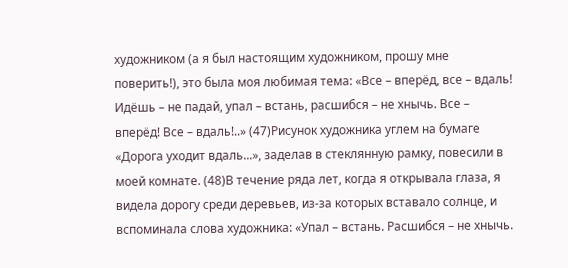художником (а я был настоящим художником, прошу мне поверить!), это была моя любимая тема: «Все – вперёд, все – вдаль! Идёшь – не падай, упал – встань, расшибся – не хнычь. Все – вперёд! Все – вдаль!..» (47)Рисунок художника углем на бумаге «Дорога уходит вдаль...», заделав в стеклянную рамку, повесили в моей комнате. (48)В течение ряда лет, когда я открывала глаза, я видела дорогу среди деревьев, из-за которых вставало солнце, и вспоминала слова художника: «Упал – встань. Расшибся – не хнычь.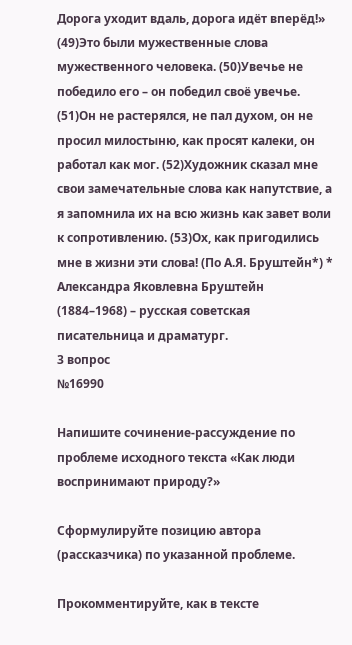Дорога уходит вдаль, дорога идёт вперёд!» (49)Это были мужественные слова мужественного человека. (50)Увечье не победило его – он победил своё увечье. (51)Он не растерялся, не пал духом, он не просил милостыню, как просят калеки, он работал как мог. (52)Художник сказал мне свои замечательные слова как напутствие, а я запомнила их на всю жизнь как завет воли к сопротивлению. (53)Ох, как пригодились мне в жизни эти слова! (По А.Я. Бруштейн*) * Александра Яковлевна Бруштейн (1884–1968) – русская советская писательница и драматург.
3 вопрос
№16990

Напишите сочинение-рассуждение по проблеме исходного текста «Как люди воспринимают природу?»

Сформулируйте позицию автора (рассказчика) по указанной проблеме.

Прокомментируйте, как в тексте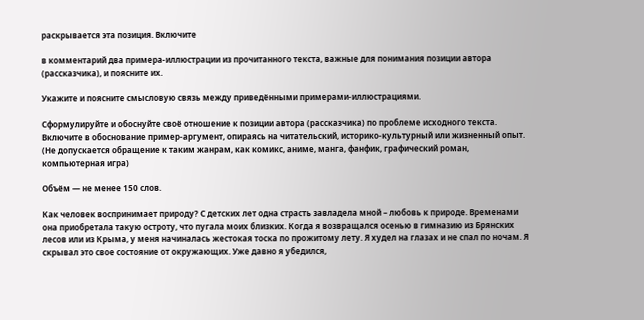раскрывается эта позиция. Включите

в комментарий два примера-иллюстрации из прочитанного текста, важные для понимания позиции автора (рассказчика), и поясните их.

Укажите и поясните смысловую связь между приведёнными примерами-иллюстрациями.

Сформулируйте и обоснуйте своё отношение к позиции автора (рассказчика) по проблеме исходного текста. Включите в обоснование пример-аргумент, опираясь на читательский, историко-культурный или жизненный опыт. (Не допускается обращение к таким жанрам, как комикс, аниме, манга, фанфик, графический роман, компьютерная игра)

Объём — не менее 150 слов.

Как человек воспринимает природу? С детских лет одна страсть завладела мной – любовь к природе. Временами она приобретала такую остроту, что пугала моих близких. Когда я возвращался осенью в гимназию из Брянских лесов или из Крыма, у меня начиналась жестокая тоска по прожитому лету. Я худел на глазах и не спал по ночам. Я скрывал это свое состояние от окружающих. Уже давно я убедился,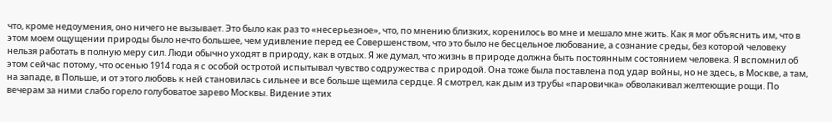что, кроме недоумения, оно ничего не вызывает. Это было как раз то «несерьезное», что, по мнению близких, коренилось во мне и мешало мне жить. Как я мог объяснить им, что в этом моем ощущении природы было нечто большее, чем удивление перед ее Совершенством, что это было не бесцельное любование, а сознание среды, без которой человеку нельзя работать в полную меру сил. Люди обычно уходят в природу, как в отдых. Я же думал, что жизнь в природе должна быть постоянным состоянием человека. Я вспомнил об этом сейчас потому, что осенью 1914 года я с особой остротой испытывал чувство содружества с природой. Она тоже была поставлена под удар войны, но не здесь, в Москве, а там, на западе, в Польше, и от этого любовь к ней становилась сильнее и все больше щемила сердце. Я смотрел, как дым из трубы «паровичка» обволакивал желтеющие рощи. По вечерам за ними слабо горело голубоватое зарево Москвы. Видение этих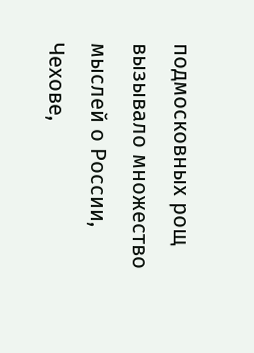подмосковных рощ вызывало множество мыслей о России, Чехове,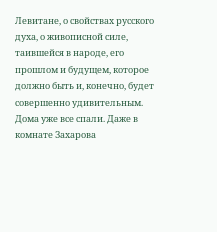Левитане, о свойствах русского духа, о живописной силе, таившейся в народе, его прошлом и будущем, которое должно быть и, конечно, будет совершенно удивительным. Дома уже все спали. Даже в комнате Захарова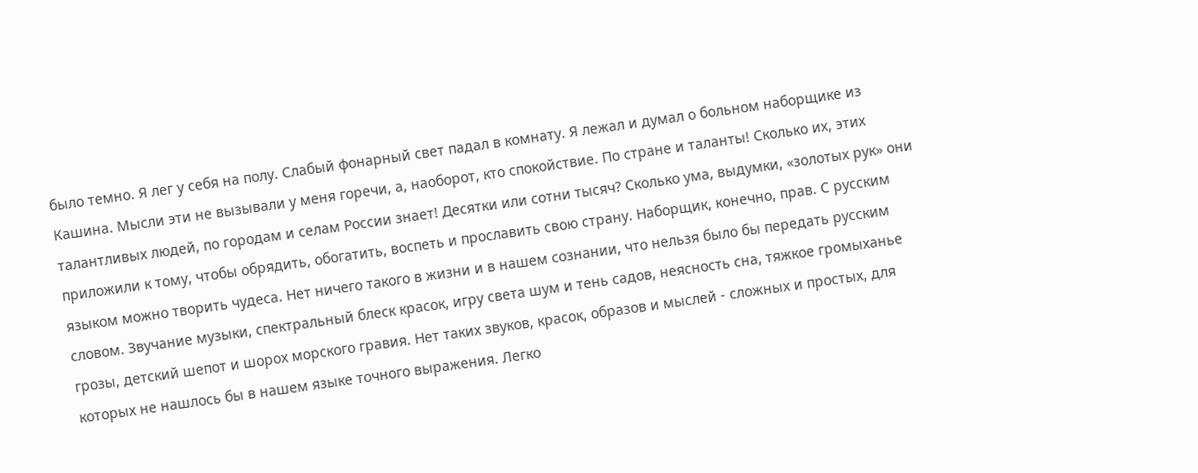было темно. Я лег у себя на полу. Слабый фонарный свет падал в комнату. Я лежал и думал о больном наборщике из Кашина. Мысли эти не вызывали у меня горечи, а, наоборот, кто спокойствие. По стране и таланты! Сколько их, этих талантливых людей, по городам и селам России знает! Десятки или сотни тысяч? Сколько ума, выдумки, «золотых рук» они приложили к тому, чтобы обрядить, обогатить, воспеть и прославить свою страну. Наборщик, конечно, прав. С русским языком можно творить чудеса. Нет ничего такого в жизни и в нашем сознании, что нельзя было бы передать русским словом. Звучание музыки, спектральный блеск красок, игру света шум и тень садов, неясность сна, тяжкое громыханье грозы, детский шепот и шорох морского гравия. Нет таких звуков, красок, образов и мыслей - сложных и простых, для которых не нашлось бы в нашем языке точного выражения. Легко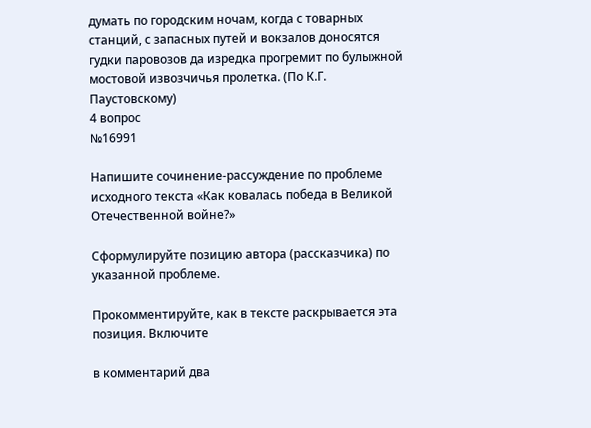думать по городским ночам, когда с товарных станций, с запасных путей и вокзалов доносятся гудки паровозов да изредка прогремит по булыжной мостовой извозчичья пролетка. (По К.Г. Паустовскому)
4 вопрос
№16991

Напишите сочинение-рассуждение по проблеме исходного текста «Как ковалась победа в Великой Отечественной войне?»

Сформулируйте позицию автора (рассказчика) по указанной проблеме.

Прокомментируйте, как в тексте раскрывается эта позиция. Включите

в комментарий два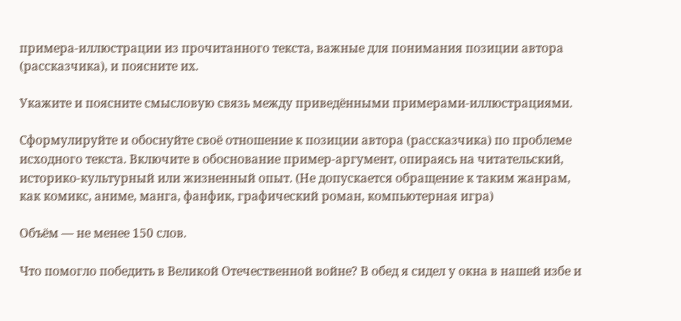примера-иллюстрации из прочитанного текста, важные для понимания позиции автора (рассказчика), и поясните их.

Укажите и поясните смысловую связь между приведёнными примерами-иллюстрациями.

Сформулируйте и обоснуйте своё отношение к позиции автора (рассказчика) по проблеме исходного текста. Включите в обоснование пример-аргумент, опираясь на читательский, историко-культурный или жизненный опыт. (Не допускается обращение к таким жанрам, как комикс, аниме, манга, фанфик, графический роман, компьютерная игра)

Объём — не менее 150 слов.

Что помогло победить в Великой Отечественной войне? В обед я сидел у окна в нашей избе и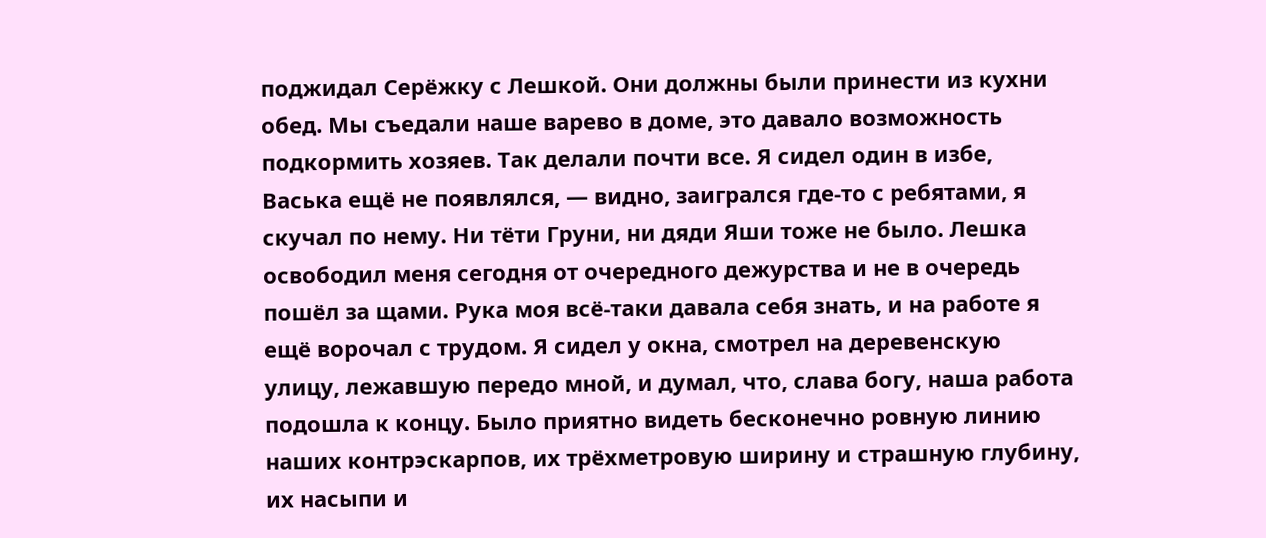поджидал Серёжку с Лешкой. Они должны были принести из кухни обед. Мы съедали наше варево в доме, это давало возможность подкормить хозяев. Так делали почти все. Я сидел один в избе, Васька ещё не появлялся, — видно, заигрался где-то с ребятами, я скучал по нему. Ни тёти Груни, ни дяди Яши тоже не было. Лешка освободил меня сегодня от очередного дежурства и не в очередь пошёл за щами. Рука моя всё-таки давала себя знать, и на работе я ещё ворочал с трудом. Я сидел у окна, смотрел на деревенскую улицу, лежавшую передо мной, и думал, что, слава богу, наша работа подошла к концу. Было приятно видеть бесконечно ровную линию наших контрэскарпов, их трёхметровую ширину и страшную глубину, их насыпи и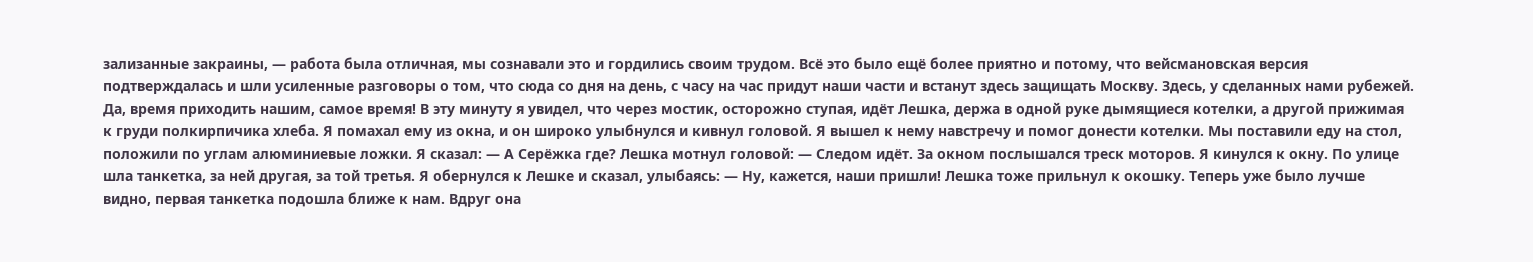зализанные закраины, — работа была отличная, мы сознавали это и гордились своим трудом. Всё это было ещё более приятно и потому, что вейсмановская версия подтверждалась и шли усиленные разговоры о том, что сюда со дня на день, с часу на час придут наши части и встанут здесь защищать Москву. Здесь, у сделанных нами рубежей. Да, время приходить нашим, самое время! В эту минуту я увидел, что через мостик, осторожно ступая, идёт Лешка, держа в одной руке дымящиеся котелки, а другой прижимая к груди полкирпичика хлеба. Я помахал ему из окна, и он широко улыбнулся и кивнул головой. Я вышел к нему навстречу и помог донести котелки. Мы поставили еду на стол, положили по углам алюминиевые ложки. Я сказал: — А Серёжка где? Лешка мотнул головой: — Следом идёт. За окном послышался треск моторов. Я кинулся к окну. По улице шла танкетка, за ней другая, за той третья. Я обернулся к Лешке и сказал, улыбаясь: — Ну, кажется, наши пришли! Лешка тоже прильнул к окошку. Теперь уже было лучше видно, первая танкетка подошла ближе к нам. Вдруг она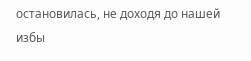остановилась, не доходя до нашей избы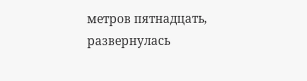метров пятнадцать, развернулась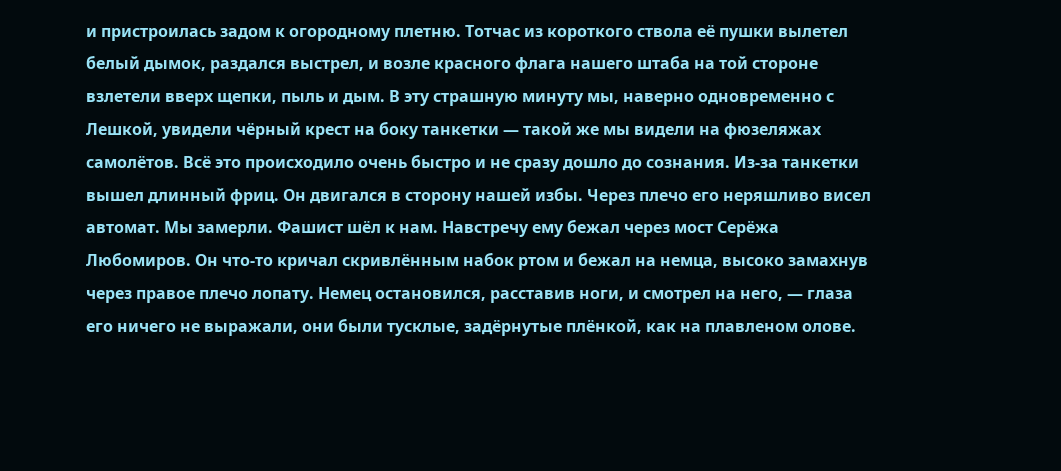и пристроилась задом к огородному плетню. Тотчас из короткого ствола её пушки вылетел белый дымок, раздался выстрел, и возле красного флага нашего штаба на той стороне взлетели вверх щепки, пыль и дым. В эту страшную минуту мы, наверно одновременно с Лешкой, увидели чёрный крест на боку танкетки — такой же мы видели на фюзеляжах самолётов. Всё это происходило очень быстро и не сразу дошло до сознания. Из-за танкетки вышел длинный фриц. Он двигался в сторону нашей избы. Через плечо его неряшливо висел автомат. Мы замерли. Фашист шёл к нам. Навстречу ему бежал через мост Серёжа Любомиров. Он что-то кричал скривлённым набок ртом и бежал на немца, высоко замахнув через правое плечо лопату. Немец остановился, расставив ноги, и смотрел на него, — глаза его ничего не выражали, они были тусклые, задёрнутые плёнкой, как на плавленом олове.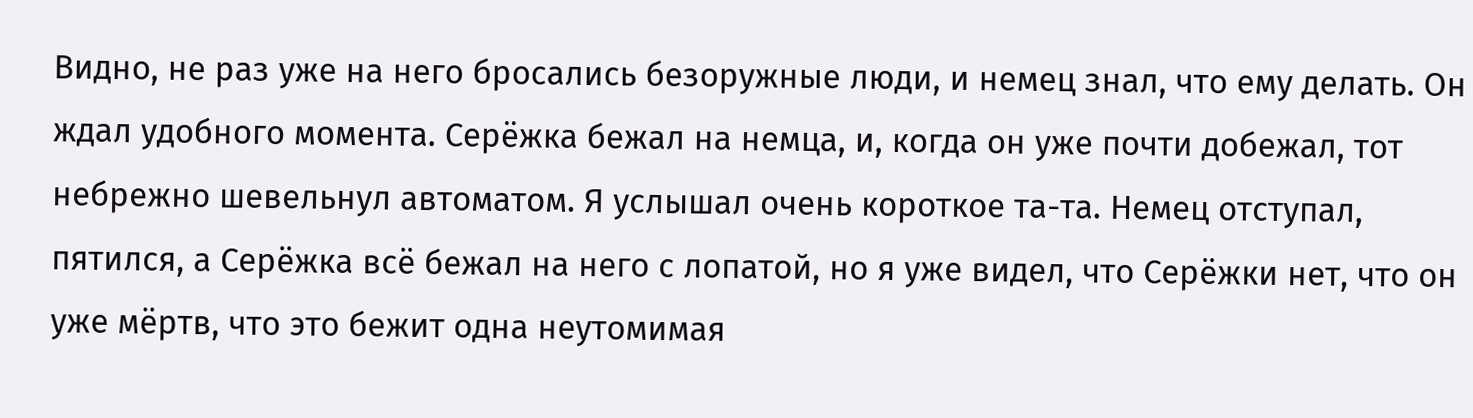Видно, не раз уже на него бросались безоружные люди, и немец знал, что ему делать. Он ждал удобного момента. Серёжка бежал на немца, и, когда он уже почти добежал, тот небрежно шевельнул автоматом. Я услышал очень короткое та-та. Немец отступал, пятился, а Серёжка всё бежал на него с лопатой, но я уже видел, что Серёжки нет, что он уже мёртв, что это бежит одна неутомимая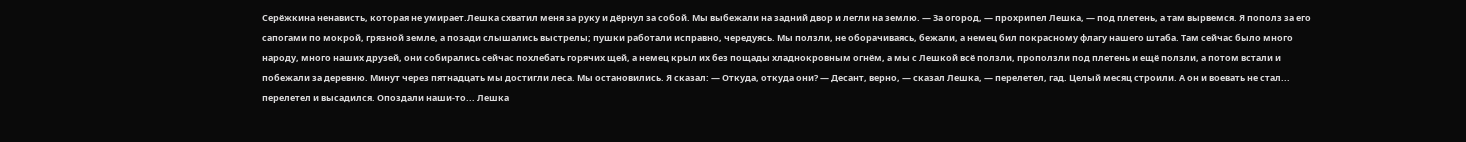Серёжкина ненависть, которая не умирает.Лешка схватил меня за руку и дёрнул за собой. Мы выбежали на задний двор и легли на землю. — За огород, — прохрипел Лешка, — под плетень, а там вырвемся. Я пополз за его сапогами по мокрой, грязной земле, а позади слышались выстрелы; пушки работали исправно, чередуясь. Мы ползли, не оборачиваясь, бежали, а немец бил покрасному флагу нашего штаба. Там сейчас было много народу, много наших друзей, они собирались сейчас похлебать горячих щей, а немец крыл их без пощады хладнокровным огнём, а мы с Лешкой всё ползли, проползли под плетень и ещё ползли, а потом встали и побежали за деревню. Минут через пятнадцать мы достигли леса. Мы остановились. Я сказал: — Откуда, откуда они? — Десант, верно, — сказал Лешка, — перелетел, гад. Целый месяц строили. А он и воевать не стал... перелетел и высадился. Опоздали наши-то... Лешка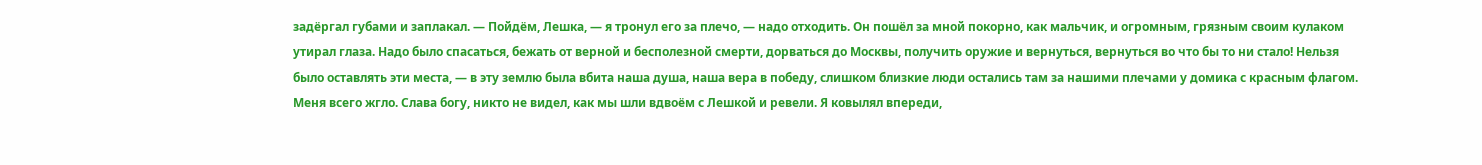задёргал губами и заплакал. — Пойдём, Лешка, — я тронул его за плечо, — надо отходить. Он пошёл за мной покорно, как мальчик, и огромным, грязным своим кулаком утирал глаза. Надо было спасаться, бежать от верной и бесполезной смерти, дорваться до Москвы, получить оружие и вернуться, вернуться во что бы то ни стало! Нельзя было оставлять эти места, — в эту землю была вбита наша душа, наша вера в победу, слишком близкие люди остались там за нашими плечами у домика с красным флагом. Меня всего жгло. Слава богу, никто не видел, как мы шли вдвоём с Лешкой и ревели. Я ковылял впереди,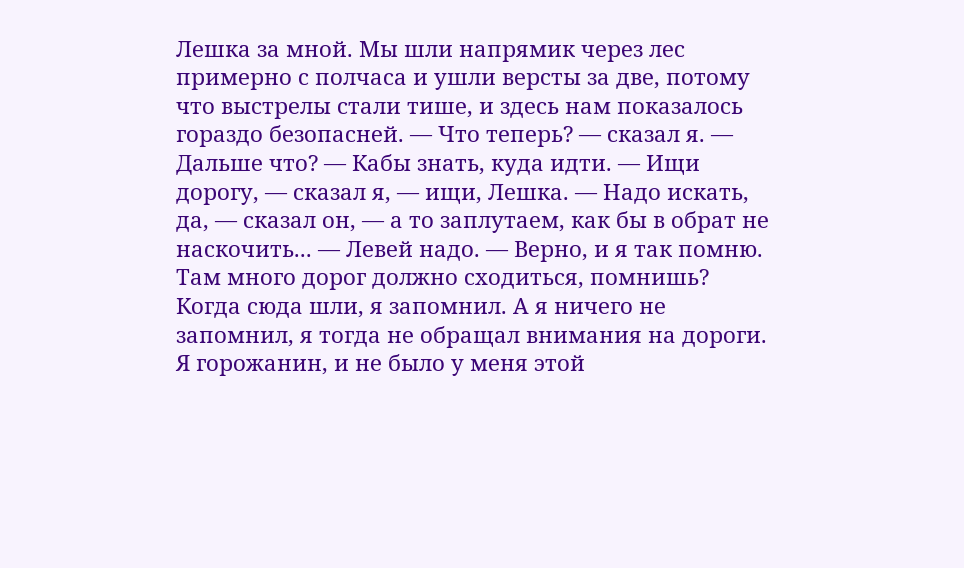Лешка за мной. Мы шли напрямик через лес примерно с полчаса и ушли версты за две, потому что выстрелы стали тише, и здесь нам показалось гораздо безопасней. — Что теперь? — сказал я. — Дальше что? — Кабы знать, куда идти. — Ищи дорогу, — сказал я, — ищи, Лешка. — Надо искать, да, — сказал он, — а то заплутаем, как бы в обрат не наскочить... — Левей надо. — Верно, и я так помню. Там много дорог должно сходиться, помнишь? Когда сюда шли, я запомнил. А я ничего не запомнил, я тогда не обращал внимания на дороги. Я горожанин, и не было у меня этой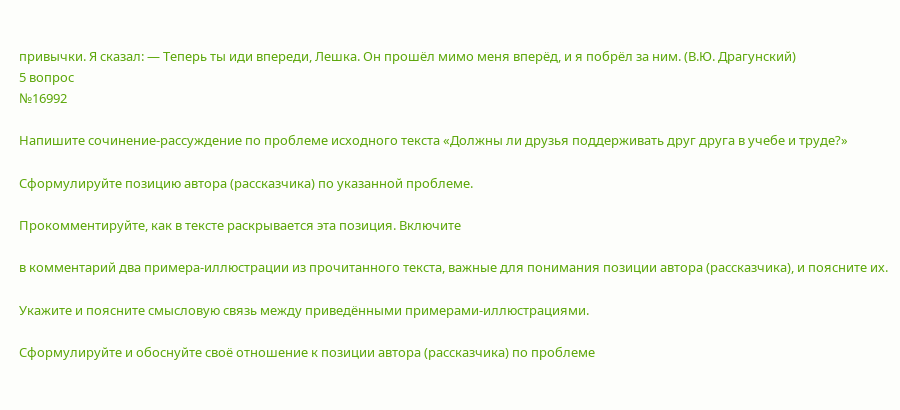привычки. Я сказал: — Теперь ты иди впереди, Лешка. Он прошёл мимо меня вперёд, и я побрёл за ним. (В.Ю. Драгунский)
5 вопрос
№16992

Напишите сочинение-рассуждение по проблеме исходного текста «Должны ли друзья поддерживать друг друга в учебе и труде?»

Сформулируйте позицию автора (рассказчика) по указанной проблеме.

Прокомментируйте, как в тексте раскрывается эта позиция. Включите

в комментарий два примера-иллюстрации из прочитанного текста, важные для понимания позиции автора (рассказчика), и поясните их.

Укажите и поясните смысловую связь между приведёнными примерами-иллюстрациями.

Сформулируйте и обоснуйте своё отношение к позиции автора (рассказчика) по проблеме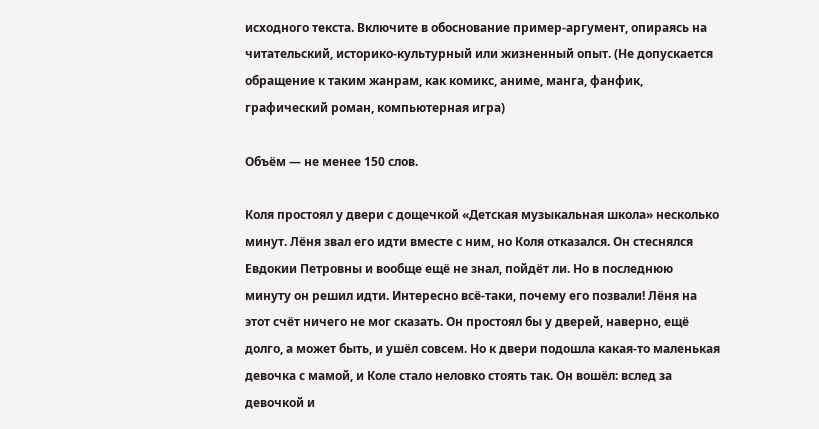исходного текста. Включите в обоснование пример-аргумент, опираясь на читательский, историко-культурный или жизненный опыт. (Не допускается обращение к таким жанрам, как комикс, аниме, манга, фанфик, графический роман, компьютерная игра)

Объём — не менее 150 слов.

Коля простоял у двери с дощечкой «Детская музыкальная школа» несколько минут. Лёня звал его идти вместе с ним, но Коля отказался. Он стеснялся Евдокии Петровны и вообще ещё не знал, пойдёт ли. Но в последнюю минуту он решил идти. Интересно всё-таки, почему его позвали! Лёня на этот счёт ничего не мог сказать. Он простоял бы у дверей, наверно, ещё долго, а может быть, и ушёл совсем. Но к двери подошла какая-то маленькая девочка с мамой, и Коле стало неловко стоять так. Он вошёл: вслед за девочкой и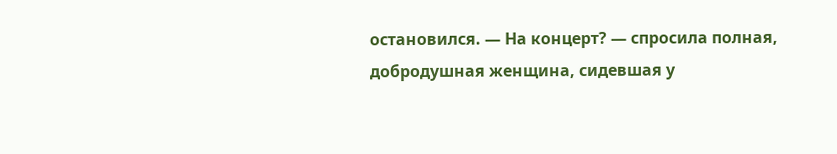остановился. — На концерт? — спросила полная, добродушная женщина, сидевшая у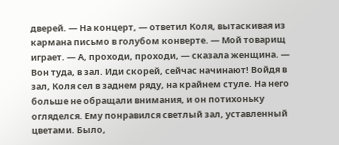дверей. — На концерт, — ответил Коля, вытаскивая из кармана письмо в голубом конверте. — Мой товарищ играет. — А, проходи, проходи, — сказала женщина. — Вон туда, в зал. Иди скорей, сейчас начинают! Войдя в зал, Коля сел в заднем ряду, на крайнем стуле. На него больше не обращали внимания, и он потихоньку огляделся. Ему понравился светлый зал, уставленный цветами. Было,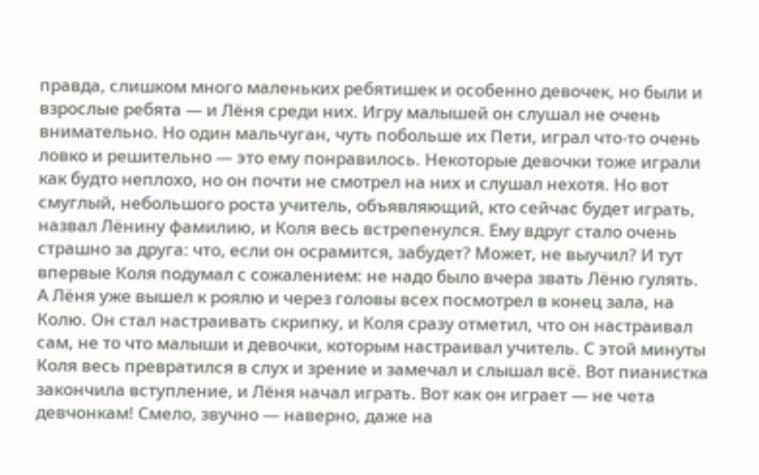правда, слишком много маленьких ребятишек и особенно девочек, но были и взрослые ребята — и Лёня среди них. Игру малышей он слушал не очень внимательно. Но один мальчуган, чуть побольше их Пети, играл что-то очень ловко и решительно — это ему понравилось. Некоторые девочки тоже играли как будто неплохо, но он почти не смотрел на них и слушал нехотя. Но вот смуглый, небольшого роста учитель, объявляющий, кто сейчас будет играть, назвал Лёнину фамилию, и Коля весь встрепенулся. Ему вдруг стало очень страшно за друга: что, если он осрамится, забудет? Может, не выучил? И тут впервые Коля подумал с сожалением: не надо было вчера звать Лёню гулять. А Лёня уже вышел к роялю и через головы всех посмотрел в конец зала, на Колю. Он стал настраивать скрипку, и Коля сразу отметил, что он настраивал сам, не то что малыши и девочки, которым настраивал учитель. С этой минуты Коля весь превратился в слух и зрение и замечал и слышал всё. Вот пианистка закончила вступление, и Лёня начал играть. Вот как он играет — не чета девчонкам! Смело, звучно — наверно, даже на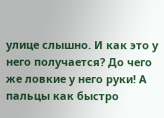улице слышно. И как это у него получается? До чего же ловкие у него руки! А пальцы как быстро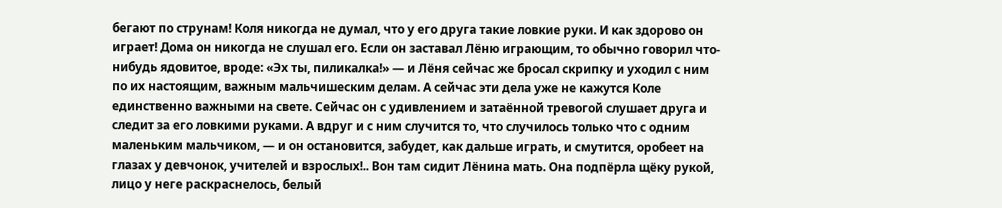бегают по струнам! Коля никогда не думал, что у его друга такие ловкие руки. И как здорово он играет! Дома он никогда не слушал его. Если он заставал Лёню играющим, то обычно говорил что-нибудь ядовитое, вроде: «Эх ты, пиликалка!» — и Лёня сейчас же бросал скрипку и уходил с ним по их настоящим, важным мальчишеским делам. А сейчас эти дела уже не кажутся Коле единственно важными на свете. Сейчас он с удивлением и затаённой тревогой слушает друга и следит за его ловкими руками. А вдруг и с ним случится то, что случилось только что с одним маленьким мальчиком, — и он остановится, забудет, как дальше играть, и смутится, оробеет на глазах у девчонок, учителей и взрослых!.. Вон там сидит Лёнина мать. Она подпёрла щёку рукой, лицо у неге раскраснелось, белый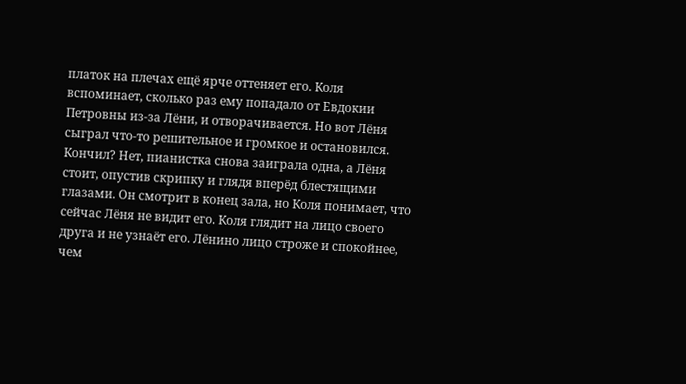платок на плечах ещё ярче оттеняет его. Коля вспоминает, сколько раз ему попадало от Евдокии Петровны из-за Лёни, и отворачивается. Но вот Лёня сыграл что-то решительное и громкое и остановился. Кончил? Нет, пианистка снова заиграла одна, а Лёня стоит, опустив скрипку и глядя вперёд блестящими глазами. Он смотрит в конец зала, но Коля понимает, что сейчас Лёня не видит его. Коля глядит на лицо своего друга и не узнаёт его. Лёнино лицо строже и спокойнее, чем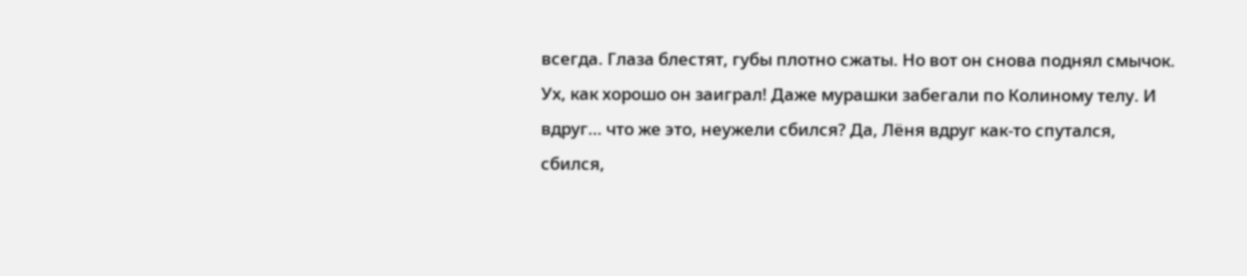всегда. Глаза блестят, губы плотно сжаты. Но вот он снова поднял смычок. Ух, как хорошо он заиграл! Даже мурашки забегали по Колиному телу. И вдруг… что же это, неужели сбился? Да, Лёня вдруг как-то спутался, сбился,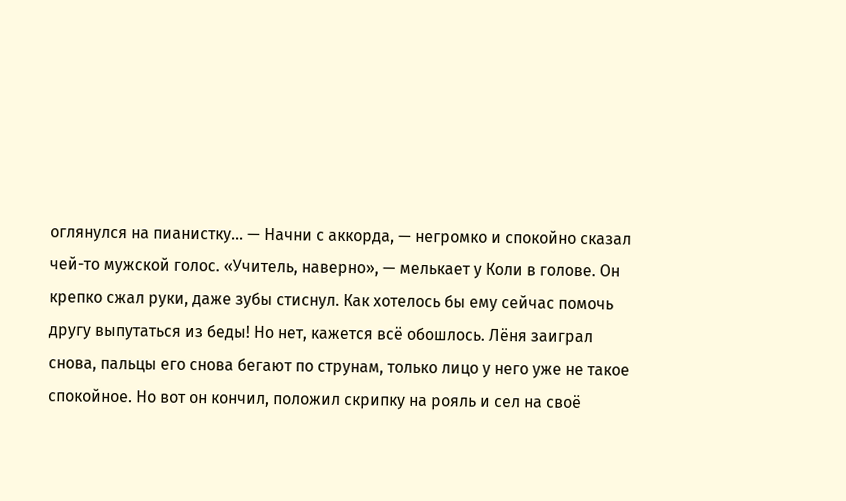оглянулся на пианистку… — Начни с аккорда, — негромко и спокойно сказал чей-то мужской голос. «Учитель, наверно», — мелькает у Коли в голове. Он крепко сжал руки, даже зубы стиснул. Как хотелось бы ему сейчас помочь другу выпутаться из беды! Но нет, кажется всё обошлось. Лёня заиграл снова, пальцы его снова бегают по струнам, только лицо у него уже не такое спокойное. Но вот он кончил, положил скрипку на рояль и сел на своё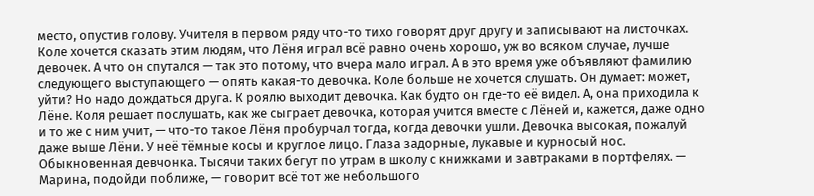место, опустив голову. Учителя в первом ряду что-то тихо говорят друг другу и записывают на листочках. Коле хочется сказать этим людям, что Лёня играл всё равно очень хорошо, уж во всяком случае, лучше девочек. А что он спутался — так это потому, что вчера мало играл. А в это время уже объявляют фамилию следующего выступающего — опять какая-то девочка. Коле больше не хочется слушать. Он думает: может, уйти? Но надо дождаться друга. К роялю выходит девочка. Как будто он где-то её видел. А, она приходила к Лёне. Коля решает послушать, как же сыграет девочка, которая учится вместе с Лёней и, кажется, даже одно и то же с ним учит, — что-то такое Лёня пробурчал тогда, когда девочки ушли. Девочка высокая, пожалуй даже выше Лёни. У неё тёмные косы и круглое лицо. Глаза задорные, лукавые и курносый нос. Обыкновенная девчонка. Тысячи таких бегут по утрам в школу с книжками и завтраками в портфелях. — Марина, подойди поближе, — говорит всё тот же небольшого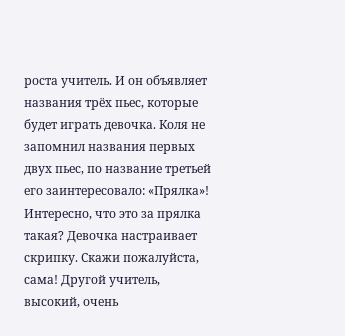роста учитель. И он объявляет названия трёх пьес, которые будет играть девочка. Коля не запомнил названия первых двух пьес, по название третьей его заинтересовало: «Прялка»! Интересно, что это за прялка такая? Девочка настраивает скрипку. Скажи пожалуйста, сама! Другой учитель, высокий, очень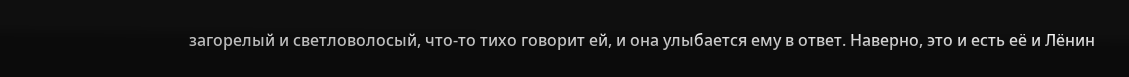загорелый и светловолосый, что-то тихо говорит ей, и она улыбается ему в ответ. Наверно, это и есть её и Лёнин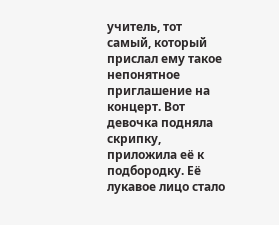учитель, тот самый, который прислал ему такое непонятное приглашение на концерт. Вот девочка подняла скрипку, приложила её к подбородку. Её лукавое лицо стало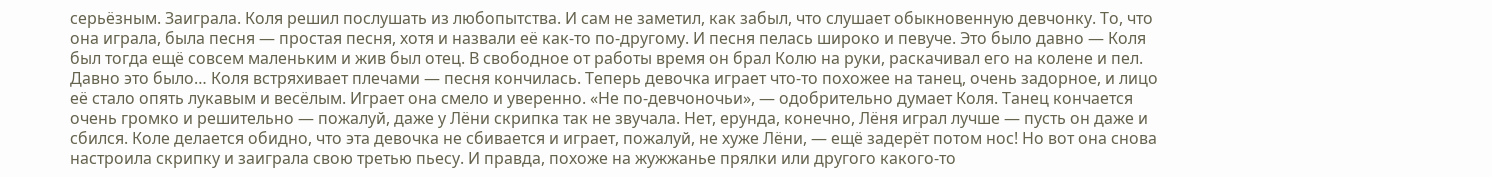серьёзным. Заиграла. Коля решил послушать из любопытства. И сам не заметил, как забыл, что слушает обыкновенную девчонку. То, что она играла, была песня — простая песня, хотя и назвали её как-то по-другому. И песня пелась широко и певуче. Это было давно — Коля был тогда ещё совсем маленьким и жив был отец. В свободное от работы время он брал Колю на руки, раскачивал его на колене и пел. Давно это было… Коля встряхивает плечами — песня кончилась. Теперь девочка играет что-то похожее на танец, очень задорное, и лицо её стало опять лукавым и весёлым. Играет она смело и уверенно. «Не по-девчоночьи», — одобрительно думает Коля. Танец кончается очень громко и решительно — пожалуй, даже у Лёни скрипка так не звучала. Нет, ерунда, конечно, Лёня играл лучше — пусть он даже и сбился. Коле делается обидно, что эта девочка не сбивается и играет, пожалуй, не хуже Лёни, — ещё задерёт потом нос! Но вот она снова настроила скрипку и заиграла свою третью пьесу. И правда, похоже на жужжанье прялки или другого какого-то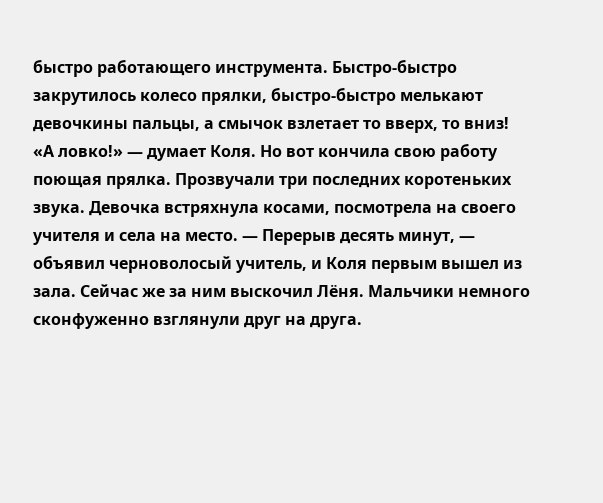быстро работающего инструмента. Быстро-быстро закрутилось колесо прялки, быстро-быстро мелькают девочкины пальцы, а смычок взлетает то вверх, то вниз! «А ловко!» — думает Коля. Но вот кончила свою работу поющая прялка. Прозвучали три последних коротеньких звука. Девочка встряхнула косами, посмотрела на своего учителя и села на место. — Перерыв десять минут, — объявил черноволосый учитель, и Коля первым вышел из зала. Сейчас же за ним выскочил Лёня. Мальчики немного сконфуженно взглянули друг на друга.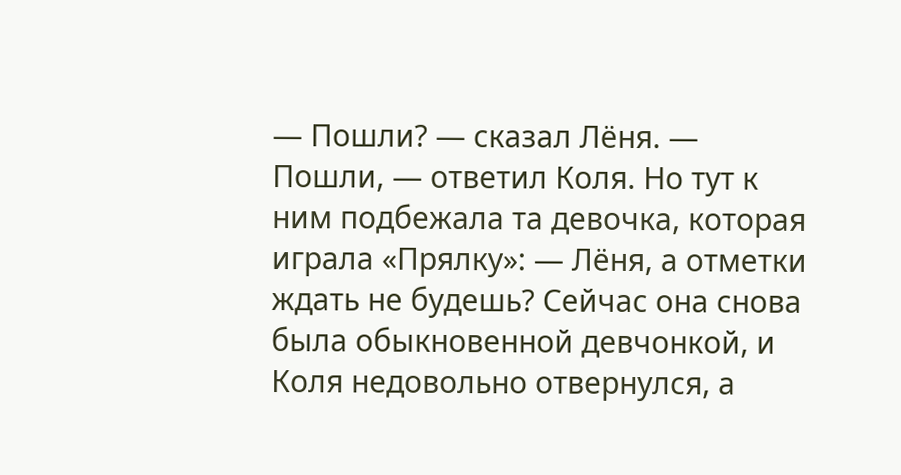— Пошли? — сказал Лёня. — Пошли, — ответил Коля. Но тут к ним подбежала та девочка, которая играла «Прялку»: — Лёня, а отметки ждать не будешь? Сейчас она снова была обыкновенной девчонкой, и Коля недовольно отвернулся, а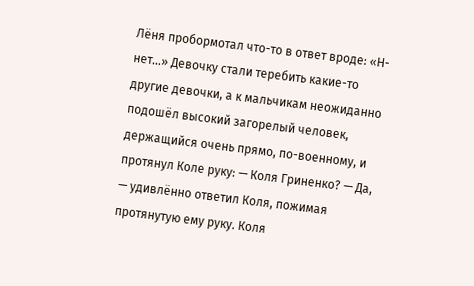Лёня пробормотал что-то в ответ вроде: «Н-нет…» Девочку стали теребить какие-то другие девочки, а к мальчикам неожиданно подошёл высокий загорелый человек, держащийся очень прямо, по-военному, и протянул Коле руку: — Коля Гриненко? — Да, — удивлённо ответил Коля, пожимая протянутую ему руку. Коля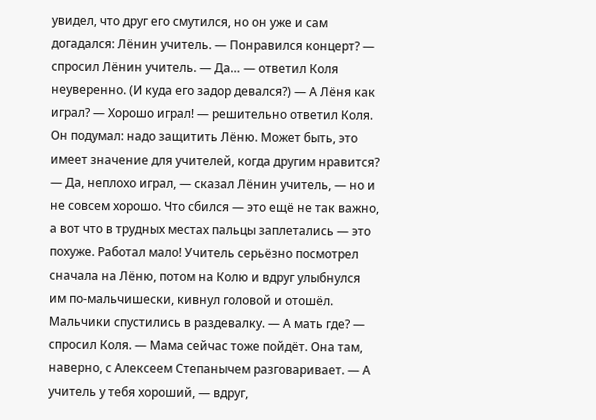увидел, что друг его смутился, но он уже и сам догадался: Лёнин учитель. — Понравился концерт? — спросил Лёнин учитель. — Да… — ответил Коля неуверенно. (И куда его задор девался?) — А Лёня как играл? — Хорошо играл! — решительно ответил Коля. Он подумал: надо защитить Лёню. Может быть, это имеет значение для учителей, когда другим нравится? — Да, неплохо играл, — сказал Лёнин учитель, — но и не совсем хорошо. Что сбился — это ещё не так важно, а вот что в трудных местах пальцы заплетались — это похуже. Работал мало! Учитель серьёзно посмотрел сначала на Лёню, потом на Колю и вдруг улыбнулся им по-мальчишески, кивнул головой и отошёл. Мальчики спустились в раздевалку. — А мать где? — спросил Коля. — Мама сейчас тоже пойдёт. Она там, наверно, с Алексеем Степанычем разговаривает. — А учитель у тебя хороший, — вдруг,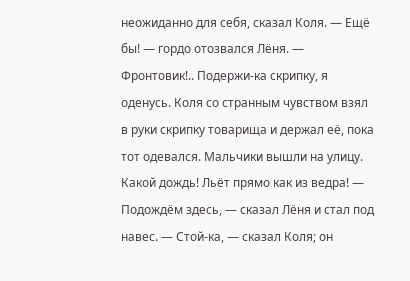неожиданно для себя, сказал Коля. — Ещё бы! — гордо отозвался Лёня. — Фронтовик!.. Подержи-ка скрипку, я оденусь. Коля со странным чувством взял в руки скрипку товарища и держал её, пока тот одевался. Мальчики вышли на улицу. Какой дождь! Льёт прямо как из ведра! — Подождём здесь, — сказал Лёня и стал под навес. — Стой-ка, — сказал Коля; он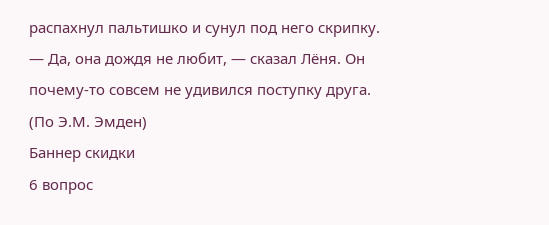распахнул пальтишко и сунул под него скрипку. — Да, она дождя не любит, — сказал Лёня. Он почему-то совсем не удивился поступку друга. (По Э.М. Эмден)
Баннер скидки
6 вопрос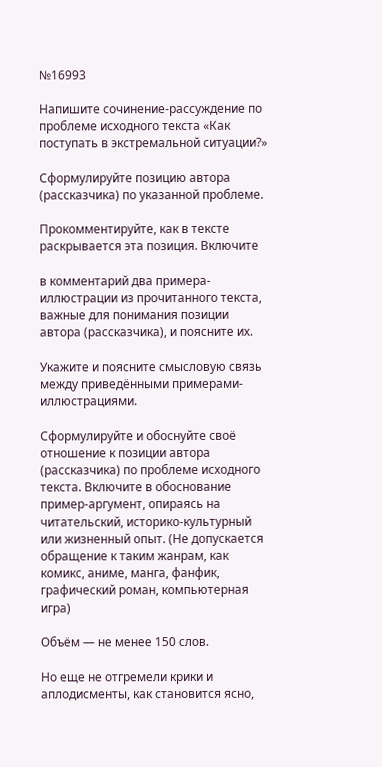№16993

Напишите сочинение-рассуждение по проблеме исходного текста «Как поступать в экстремальной ситуации?»

Сформулируйте позицию автора (рассказчика) по указанной проблеме.

Прокомментируйте, как в тексте раскрывается эта позиция. Включите

в комментарий два примера-иллюстрации из прочитанного текста, важные для понимания позиции автора (рассказчика), и поясните их.

Укажите и поясните смысловую связь между приведёнными примерами-иллюстрациями.

Сформулируйте и обоснуйте своё отношение к позиции автора (рассказчика) по проблеме исходного текста. Включите в обоснование пример-аргумент, опираясь на читательский, историко-культурный или жизненный опыт. (Не допускается обращение к таким жанрам, как комикс, аниме, манга, фанфик, графический роман, компьютерная игра)

Объём — не менее 150 слов.

Но еще не отгремели крики и аплодисменты, как становится ясно,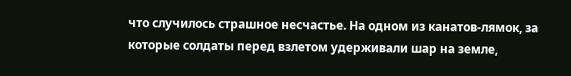что случилось страшное несчастье. На одном из канатов-лямок, за которые солдаты перед взлетом удерживали шар на земле,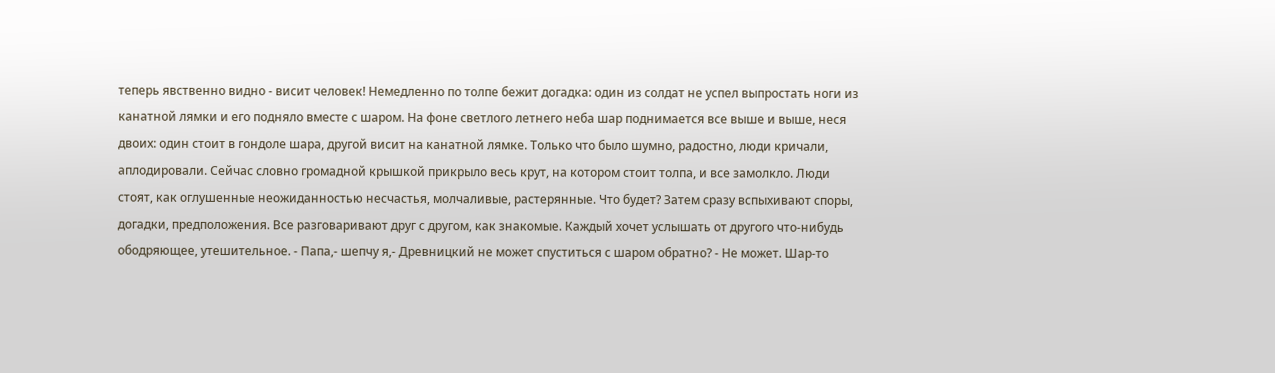теперь явственно видно - висит человек! Немедленно по толпе бежит догадка: один из солдат не успел выпростать ноги из канатной лямки и его подняло вместе с шаром. На фоне светлого летнего неба шар поднимается все выше и выше, неся двоих: один стоит в гондоле шара, другой висит на канатной лямке. Только что было шумно, радостно, люди кричали, аплодировали. Сейчас словно громадной крышкой прикрыло весь крут, на котором стоит толпа, и все замолкло. Люди стоят, как оглушенные неожиданностью несчастья, молчаливые, растерянные. Что будет? Затем сразу вспыхивают споры, догадки, предположения. Все разговаривают друг с другом, как знакомые. Каждый хочет услышать от другого что-нибудь ободряющее, утешительное. - Папа,- шепчу я,- Древницкий не может спуститься с шаром обратно? - Не может. Шар-то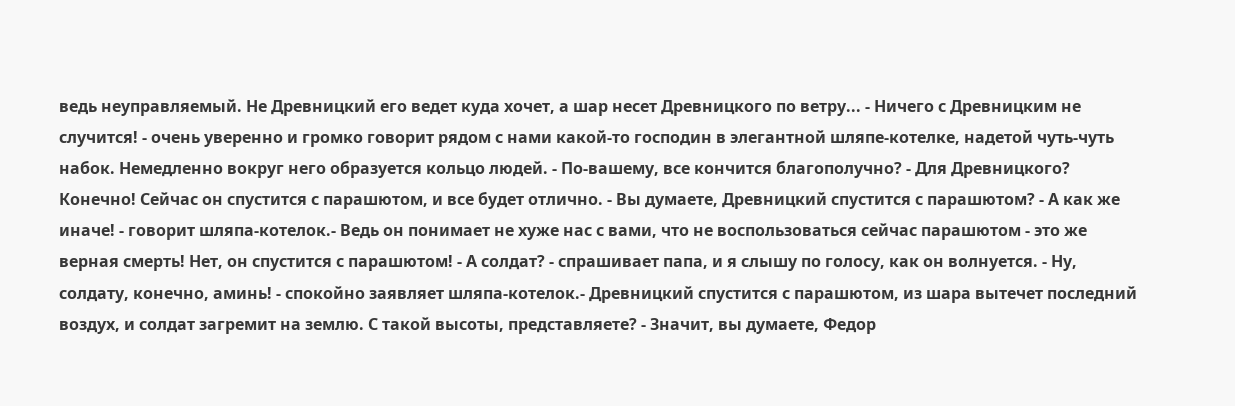ведь неуправляемый. Не Древницкий его ведет куда хочет, а шар несет Древницкого по ветру... - Ничего с Древницким не случится! - очень уверенно и громко говорит рядом с нами какой-то господин в элегантной шляпе-котелке, надетой чуть-чуть набок. Немедленно вокруг него образуется кольцо людей. - По-вашему, все кончится благополучно? - Для Древницкого? Конечно! Сейчас он спустится с парашютом, и все будет отлично. - Вы думаете, Древницкий спустится с парашютом? - А как же иначе! - говорит шляпа-котелок.- Ведь он понимает не хуже нас с вами, что не воспользоваться сейчас парашютом - это же верная смерть! Нет, он спустится с парашютом! - А солдат? - спрашивает папа, и я слышу по голосу, как он волнуется. - Ну, солдату, конечно, аминь! - спокойно заявляет шляпа-котелок.- Древницкий спустится с парашютом, из шара вытечет последний воздух, и солдат загремит на землю. С такой высоты, представляете? - Значит, вы думаете, Федор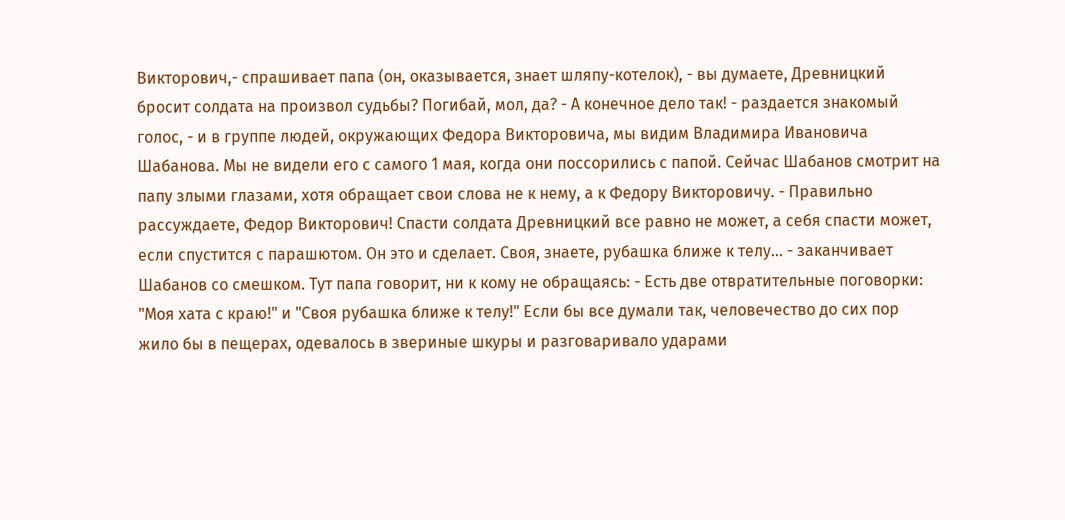Викторович,- спрашивает папа (он, оказывается, знает шляпу-котелок), - вы думаете, Древницкий бросит солдата на произвол судьбы? Погибай, мол, да? - А конечное дело так! - раздается знакомый голос, - и в группе людей, окружающих Федора Викторовича, мы видим Владимира Ивановича Шабанова. Мы не видели его с самого 1 мая, когда они поссорились с папой. Сейчас Шабанов смотрит на папу злыми глазами, хотя обращает свои слова не к нему, а к Федору Викторовичу. - Правильно рассуждаете, Федор Викторович! Спасти солдата Древницкий все равно не может, а себя спасти может, если спустится с парашютом. Он это и сделает. Своя, знаете, рубашка ближе к телу... - заканчивает Шабанов со смешком. Тут папа говорит, ни к кому не обращаясь: - Есть две отвратительные поговорки: "Моя хата с краю!" и "Своя рубашка ближе к телу!" Если бы все думали так, человечество до сих пор жило бы в пещерах, одевалось в звериные шкуры и разговаривало ударами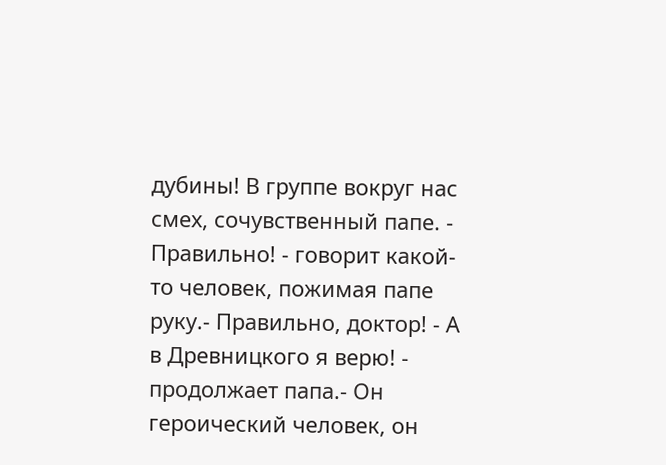дубины! В группе вокруг нас смех, сочувственный папе. - Правильно! - говорит какой-то человек, пожимая папе руку.- Правильно, доктор! - А в Древницкого я верю! - продолжает папа.- Он героический человек, он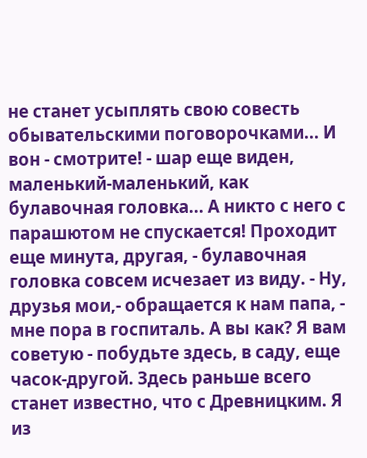не станет усыплять свою совесть обывательскими поговорочками... И вон - смотрите! - шар еще виден, маленький-маленький, как булавочная головка... А никто с него с парашютом не спускается! Проходит еще минута, другая, - булавочная головка совсем исчезает из виду. - Ну, друзья мои,- обращается к нам папа, - мне пора в госпиталь. А вы как? Я вам советую - побудьте здесь, в саду, еще часок-другой. Здесь раньше всего станет известно, что с Древницким. Я из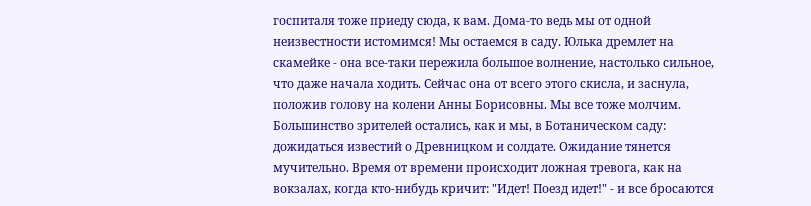госпиталя тоже приеду сюда, к вам. Дома-то ведь мы от одной неизвестности истомимся! Мы остаемся в саду. Юлька дремлет на скамейке - она все-таки пережила большое волнение, настолько сильное, что даже начала ходить. Сейчас она от всего этого скисла, и заснула, положив голову на колени Анны Борисовны. Мы все тоже молчим. Большинство зрителей остались, как и мы, в Ботаническом саду: дожидаться известий о Древницком и солдате. Ожидание тянется мучительно. Время от времени происходит ложная тревога, как на вокзалах, когда кто-нибудь кричит: "Идет! Поезд идет!" - и все бросаются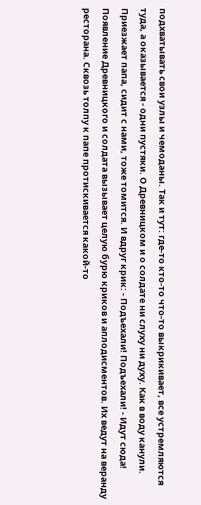подхватывать свои узлы и чемоданы. Так и тут: где-то кто-то что-то выкрикивает, все устремляются туда, а оказывается - одни пустяки. О Древницком и о солдате ни слуху ни духу. Как в воду канули. Приезжает папа, сидит с нами, тоже томится. И вдруг крик: - Подъехали! Подъехали! - Идут сюда! Появление Древницкого и солдата вызывает целую бурю криков и аплодисментов. Их ведут на веранду ресторана. Сквозь толпу к папе протискивается какой-то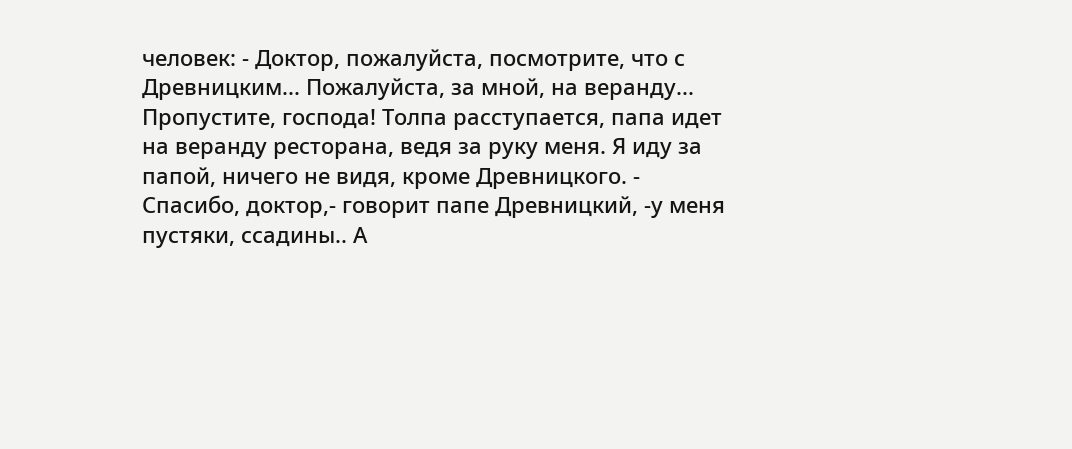человек: - Доктор, пожалуйста, посмотрите, что с Древницким... Пожалуйста, за мной, на веранду... Пропустите, господа! Толпа расступается, папа идет на веранду ресторана, ведя за руку меня. Я иду за папой, ничего не видя, кроме Древницкого. - Спасибо, доктор,- говорит папе Древницкий, -у меня пустяки, ссадины.. А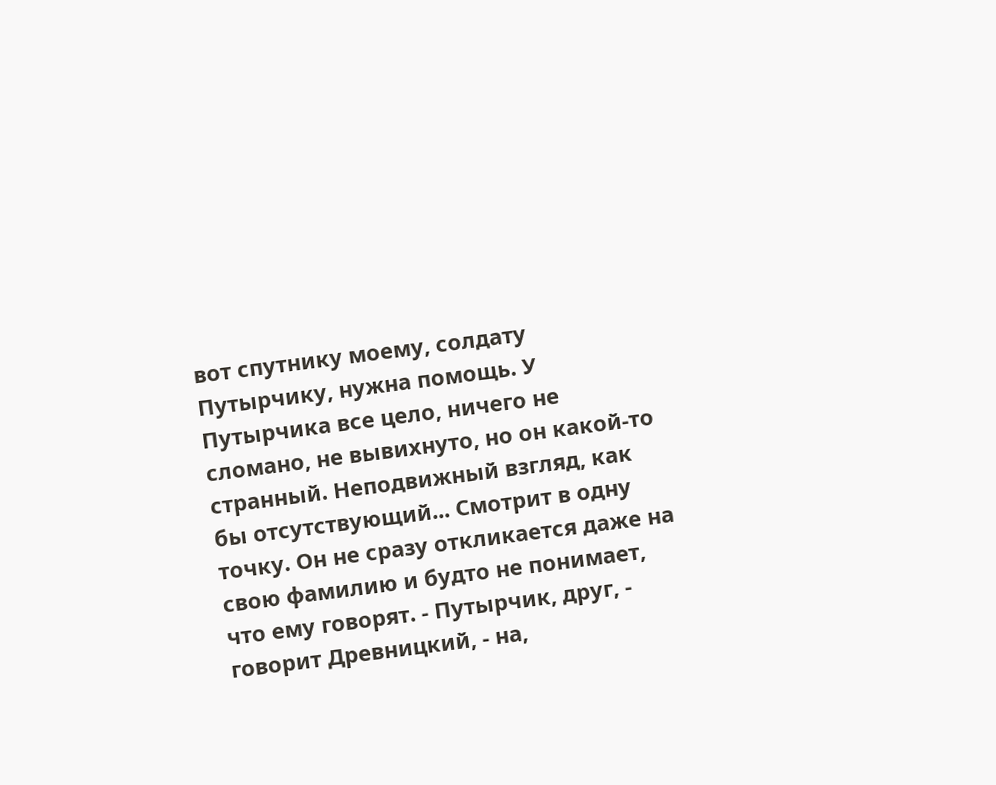вот спутнику моему, солдату Путырчику, нужна помощь. У Путырчика все цело, ничего не сломано, не вывихнуто, но он какой-то странный. Неподвижный взгляд, как бы отсутствующий... Смотрит в одну точку. Он не сразу откликается даже на свою фамилию и будто не понимает, что ему говорят. - Путырчик, друг, - говорит Древницкий, - на,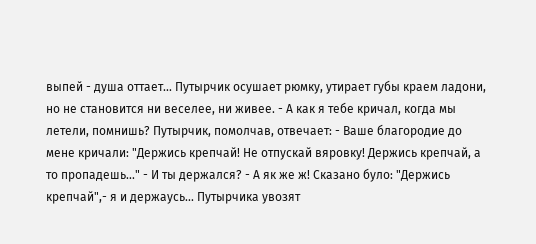выпей - душа оттает... Путырчик осушает рюмку, утирает губы краем ладони, но не становится ни веселее, ни живее. - А как я тебе кричал, когда мы летели, помнишь? Путырчик, помолчав, отвечает: - Ваше благородие до мене кричали: "Держись крепчай! Не отпускай вяровку! Держись крепчай, а то пропадешь..." - И ты держался? - А як же ж! Сказано було: "Держись крепчай",- я и держаусь... Путырчика увозят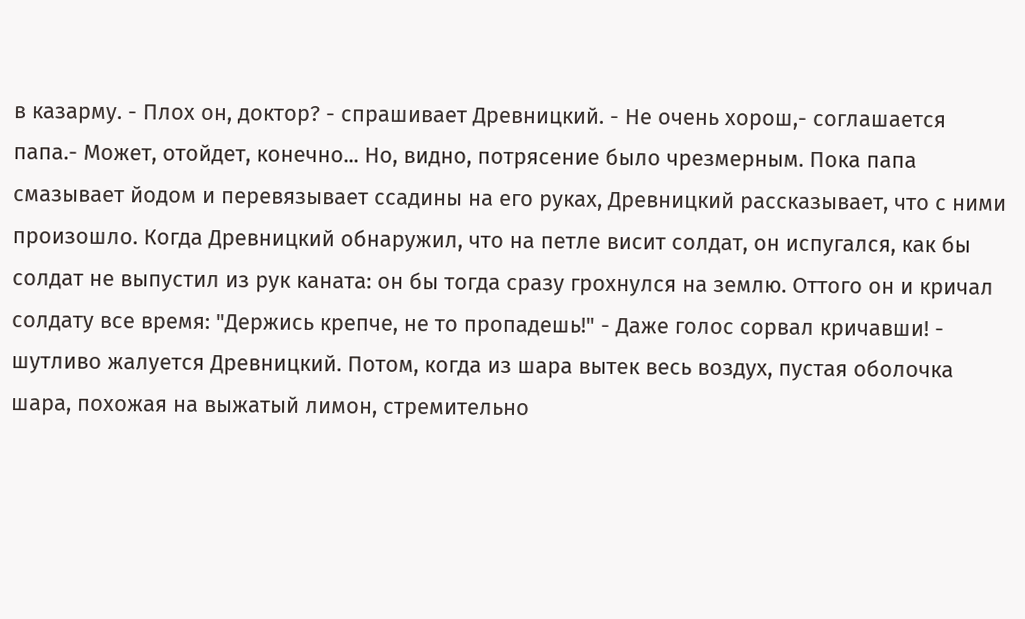в казарму. - Плох он, доктор? - спрашивает Древницкий. - Не очень хорош,- соглашается папа.- Может, отойдет, конечно... Но, видно, потрясение было чрезмерным. Пока папа смазывает йодом и перевязывает ссадины на его руках, Древницкий рассказывает, что с ними произошло. Когда Древницкий обнаружил, что на петле висит солдат, он испугался, как бы солдат не выпустил из рук каната: он бы тогда сразу грохнулся на землю. Оттого он и кричал солдату все время: "Держись крепче, не то пропадешь!" - Даже голос сорвал кричавши! - шутливо жалуется Древницкий. Потом, когда из шара вытек весь воздух, пустая оболочка шара, похожая на выжатый лимон, стремительно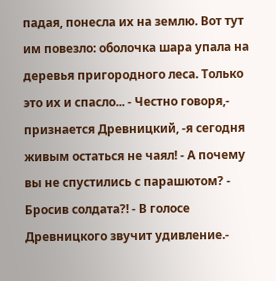падая, понесла их на землю. Вот тут им повезло: оболочка шара упала на деревья пригородного леса. Только это их и спасло... - Честно говоря,- признается Древницкий, -я сегодня живым остаться не чаял! - А почему вы не спустились с парашютом? - Бросив солдата?! - В голосе Древницкого звучит удивление.-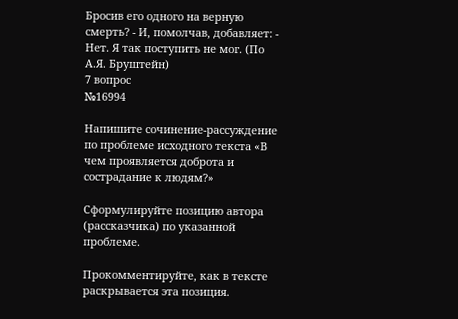Бросив его одного на верную смерть? - И, помолчав, добавляет: - Нет. Я так поступить не мог. (По А.Я. Бруштейн)
7 вопрос
№16994

Напишите сочинение-рассуждение по проблеме исходного текста «В чем проявляется доброта и сострадание к людям?»

Сформулируйте позицию автора (рассказчика) по указанной проблеме.

Прокомментируйте, как в тексте раскрывается эта позиция.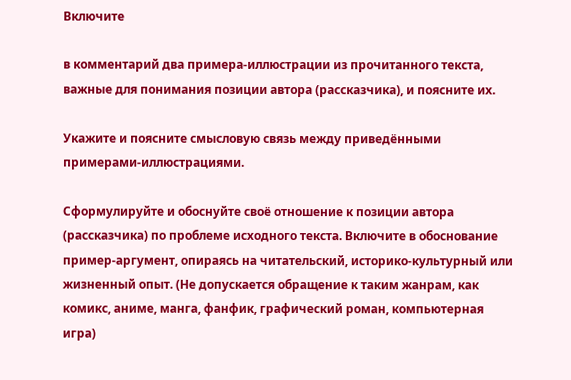Включите

в комментарий два примера-иллюстрации из прочитанного текста, важные для понимания позиции автора (рассказчика), и поясните их.

Укажите и поясните смысловую связь между приведёнными примерами-иллюстрациями.

Сформулируйте и обоснуйте своё отношение к позиции автора (рассказчика) по проблеме исходного текста. Включите в обоснование пример-аргумент, опираясь на читательский, историко-культурный или жизненный опыт. (Не допускается обращение к таким жанрам, как комикс, аниме, манга, фанфик, графический роман, компьютерная игра)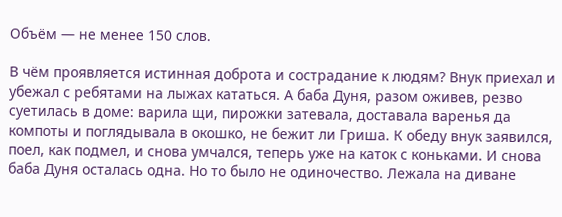Объём — не менее 150 слов.

В чём проявляется истинная доброта и сострадание к людям? Внук приехал и убежал с ребятами на лыжах кататься. А баба Дуня, разом оживев, резво суетилась в доме: варила щи, пирожки затевала, доставала варенья да компоты и поглядывала в окошко, не бежит ли Гриша. К обеду внук заявился, поел, как подмел, и снова умчался, теперь уже на каток с коньками. И снова баба Дуня осталась одна. Но то было не одиночество. Лежала на диване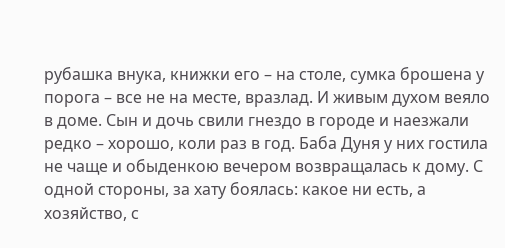рубашка внука, книжки его – на столе, сумка брошена у порога – все не на месте, вразлад. И живым духом веяло в доме. Сын и дочь свили гнездо в городе и наезжали редко – хорошо, коли раз в год. Баба Дуня у них гостила не чаще и обыденкою вечером возвращалась к дому. С одной стороны, за хату боялась: какое ни есть, а хозяйство, с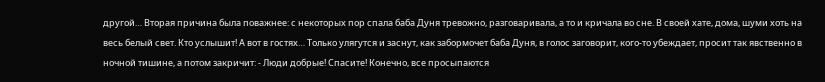другой… Вторая причина была поважнее: с некоторых пор спала баба Дуня тревожно, разговаривала, а то и кричала во сне. В своей хате, дома, шуми хоть на весь белый свет. Кто услышит! А вот в гостях… Только улягутся и заснут, как забормочет баба Дуня, в голос заговорит, кого-то убеждает, просит так явственно в ночной тишине, а потом закричит: - Люди добрые! Спасите! Конечно, все просыпаются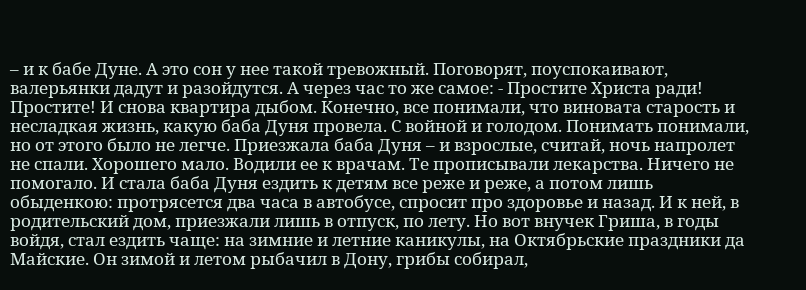– и к бабе Дуне. А это сон у нее такой тревожный. Поговорят, поуспокаивают, валерьянки дадут и разойдутся. А через час то же самое: - Простите Христа ради! Простите! И снова квартира дыбом. Конечно, все понимали, что виновата старость и несладкая жизнь, какую баба Дуня провела. С войной и голодом. Понимать понимали, но от этого было не легче. Приезжала баба Дуня – и взрослые, считай, ночь напролет не спали. Хорошего мало. Водили ее к врачам. Те прописывали лекарства. Ничего не помогало. И стала баба Дуня ездить к детям все реже и реже, а потом лишь обыденкою: протрясется два часа в автобусе, спросит про здоровье и назад. И к ней, в родительский дом, приезжали лишь в отпуск, по лету. Но вот внучек Гриша, в годы войдя, стал ездить чаще: на зимние и летние каникулы, на Октябрьские праздники да Майские. Он зимой и летом рыбачил в Дону, грибы собирал,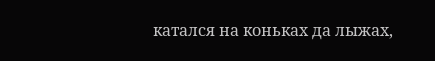катался на коньках да лыжах,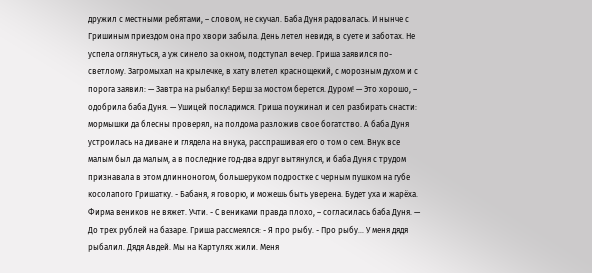дружил с местными ребятами, – словом, не скучал. Баба Дуня радовалась. И нынче с Гришиным приездом она про хвори забыла. День летел невидя, в суете и заботах. Не успела оглянуться, а уж синело за окном, подступал вечер. Гриша заявился по-светлому. Загромыхал на крылечке, в хату влетел краснощекий, с морозным духом и с порога заявил: — Завтра на рыбалку! Берш за мостом берется. Дуром! — Это хорошо, – одобрила баба Дуня. — Ушицей посладимся. Гриша поужинал и сел разбирать снасти: мормышки да блесны проверял, на полдома разложив свое богатство. А баба Дуня устроилась на диване и глядела на внука, расспрашивая его о том о сем. Внук все малым был да малым, а в последние год-два вдруг вытянулся, и баба Дуня с трудом признавала в этом длинноногом, большеруком подростке с черным пушком на губе косолапого Гришатку. - Бабаня, я говорю, и можешь быть уверена. Будет уха и жарёха. Фирма веников не вяжет. Учти. - С вениками правда плохо, – согласилась баба Дуня. — До трех рублей на базаре. Гриша рассмеялся: - Я про рыбу. - Про рыбу… У меня дядя рыбалил. Дядя Авдей. Мы на Картулях жили. Меня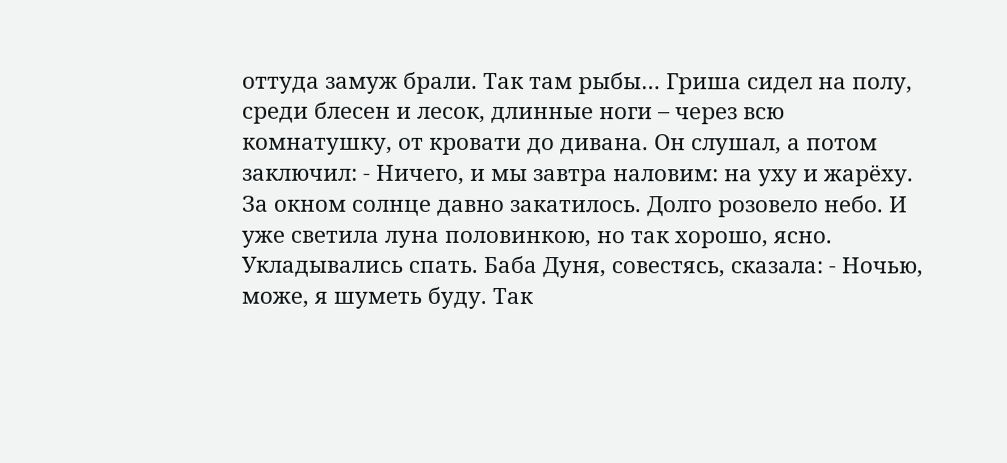оттуда замуж брали. Так там рыбы… Гриша сидел на полу, среди блесен и лесок, длинные ноги – через всю комнатушку, от кровати до дивана. Он слушал, а потом заключил: - Ничего, и мы завтра наловим: на уху и жарёху. За окном солнце давно закатилось. Долго розовело небо. И уже светила луна половинкою, но так хорошо, ясно. Укладывались спать. Баба Дуня, совестясь, сказала: - Ночью, може, я шуметь буду. Так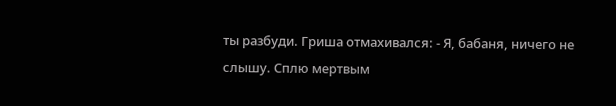ты разбуди. Гриша отмахивался: - Я, бабаня, ничего не слышу. Сплю мертвым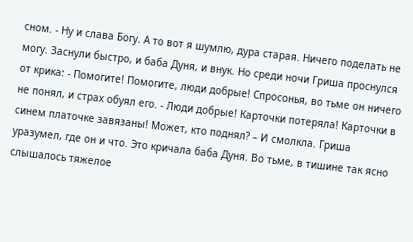сном. - Ну и слава Богу. А то вот я шумлю, дура старая. Ничего поделать не могу. Заснули быстро, и баба Дуня, и внук. Но среди ночи Гриша проснулся от крика: - Помогите! Помогите, люди добрые! Спросонья, во тьме он ничего не понял, и страх обуял его. - Люди добрые! Карточки потеряла! Карточки в синем платочке завязаны! Может, кто поднял? – И смолкла. Гриша уразумел, где он и что. Это кричала баба Дуня. Во тьме, в тишине так ясно слышалось тяжелое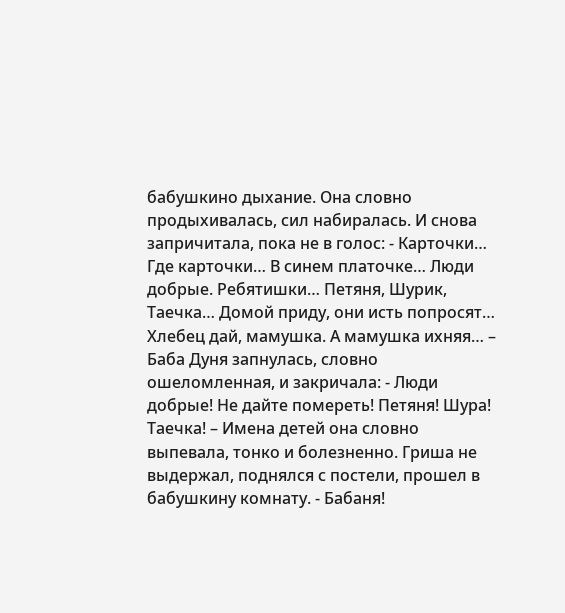бабушкино дыхание. Она словно продыхивалась, сил набиралась. И снова запричитала, пока не в голос: - Карточки… Где карточки… В синем платочке… Люди добрые. Ребятишки… Петяня, Шурик, Таечка… Домой приду, они исть попросят… Хлебец дай, мамушка. А мамушка ихняя… – Баба Дуня запнулась, словно ошеломленная, и закричала: - Люди добрые! Не дайте помереть! Петяня! Шура! Таечка! – Имена детей она словно выпевала, тонко и болезненно. Гриша не выдержал, поднялся с постели, прошел в бабушкину комнату. - Бабаня!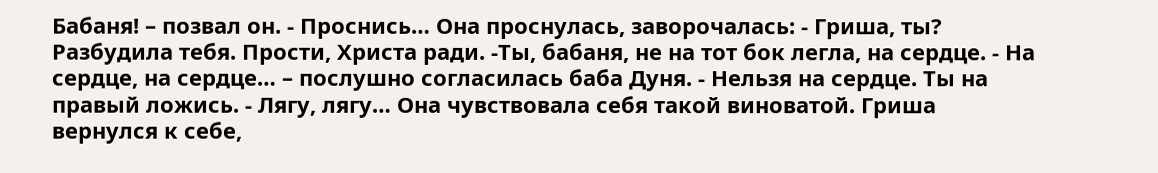Бабаня! – позвал он. - Проснись… Она проснулась, заворочалась: - Гриша, ты? Разбудила тебя. Прости, Христа ради. -Ты, бабаня, не на тот бок легла, на сердце. - На сердце, на сердце… – послушно согласилась баба Дуня. - Нельзя на сердце. Ты на правый ложись. - Лягу, лягу… Она чувствовала себя такой виноватой. Гриша вернулся к себе,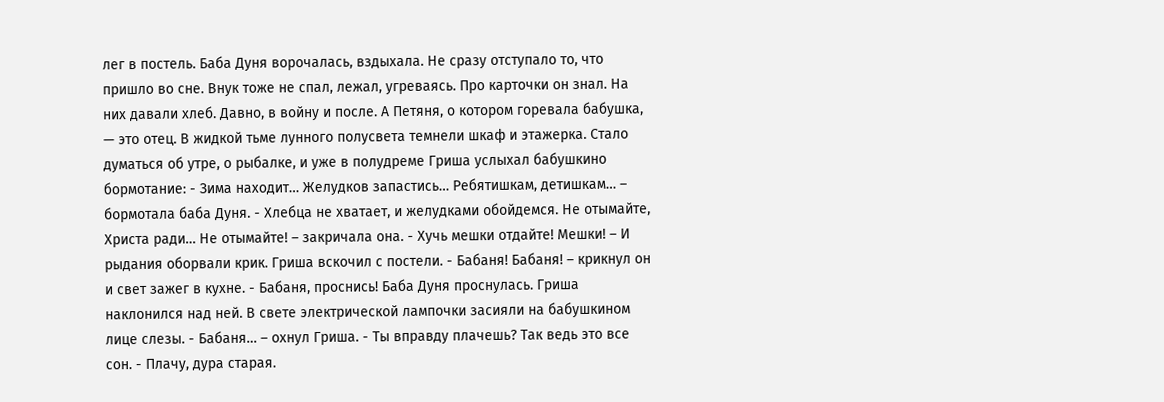лег в постель. Баба Дуня ворочалась, вздыхала. Не сразу отступало то, что пришло во сне. Внук тоже не спал, лежал, угреваясь. Про карточки он знал. На них давали хлеб. Давно, в войну и после. А Петяня, о котором горевала бабушка, — это отец. В жидкой тьме лунного полусвета темнели шкаф и этажерка. Стало думаться об утре, о рыбалке, и уже в полудреме Гриша услыхал бабушкино бормотание: - Зима находит… Желудков запастись… Ребятишкам, детишкам… – бормотала баба Дуня. - Хлебца не хватает, и желудками обойдемся. Не отымайте, Христа ради… Не отымайте! – закричала она. - Хучь мешки отдайте! Мешки! – И рыдания оборвали крик. Гриша вскочил с постели. - Бабаня! Бабаня! – крикнул он и свет зажег в кухне. - Бабаня, проснись! Баба Дуня проснулась. Гриша наклонился над ней. В свете электрической лампочки засияли на бабушкином лице слезы. - Бабаня… – охнул Гриша. - Ты вправду плачешь? Так ведь это все сон. - Плачу, дура старая.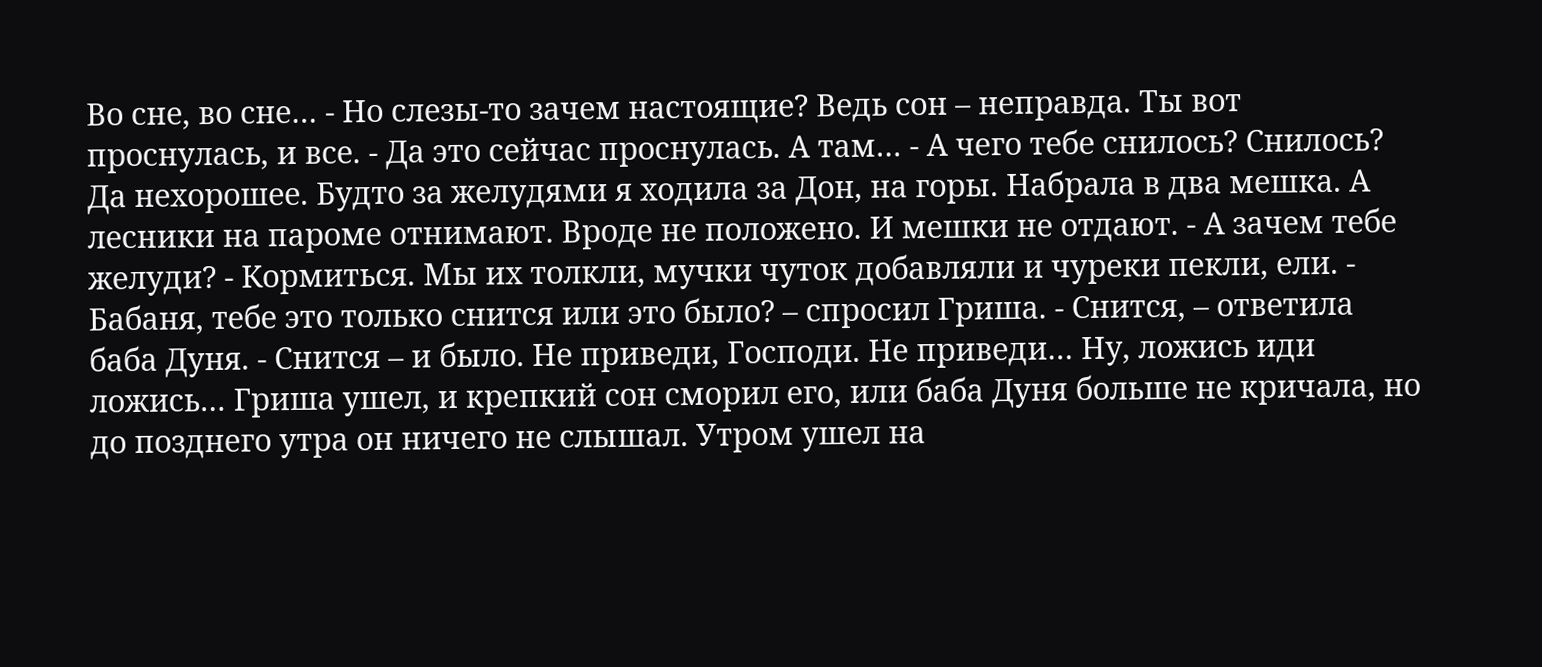Во сне, во сне… - Но слезы-то зачем настоящие? Ведь сон – неправда. Ты вот проснулась, и все. - Да это сейчас проснулась. А там… - А чего тебе снилось? Снилось? Да нехорошее. Будто за желудями я ходила за Дон, на горы. Набрала в два мешка. А лесники на пароме отнимают. Вроде не положено. И мешки не отдают. - А зачем тебе желуди? - Кормиться. Мы их толкли, мучки чуток добавляли и чуреки пекли, ели. - Бабаня, тебе это только снится или это было? – спросил Гриша. - Снится, – ответила баба Дуня. - Снится – и было. Не приведи, Господи. Не приведи… Ну, ложись иди ложись… Гриша ушел, и крепкий сон сморил его, или баба Дуня больше не кричала, но до позднего утра он ничего не слышал. Утром ушел на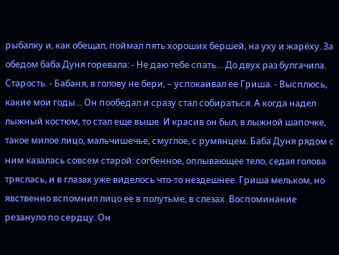рыбалку и, как обещал, поймал пять хороших бершей, на уху и жарёху. За обедом баба Дуня горевала: - Не даю тебе спать… До двух раз булгачила. Старость. - Бабаня, в голову не бери, – успокаивал ее Гриша. - Высплюсь, какие мои годы… Он пообедал и сразу стал собираться. А когда надел лыжный костюм, то стал еще выше. И красив он был, в лыжной шапочке, такое милое лицо, мальчишечье, смуглое, с румянцем. Баба Дуня рядом с ним казалась совсем старой: согбенное, оплывающее тело, седая голова тряслась, и в глазах уже виделось что-то нездешнее. Гриша мельком, но явственно вспомнил лицо ее в полутьме, в слезах. Воспоминание резануло по сердцу. Он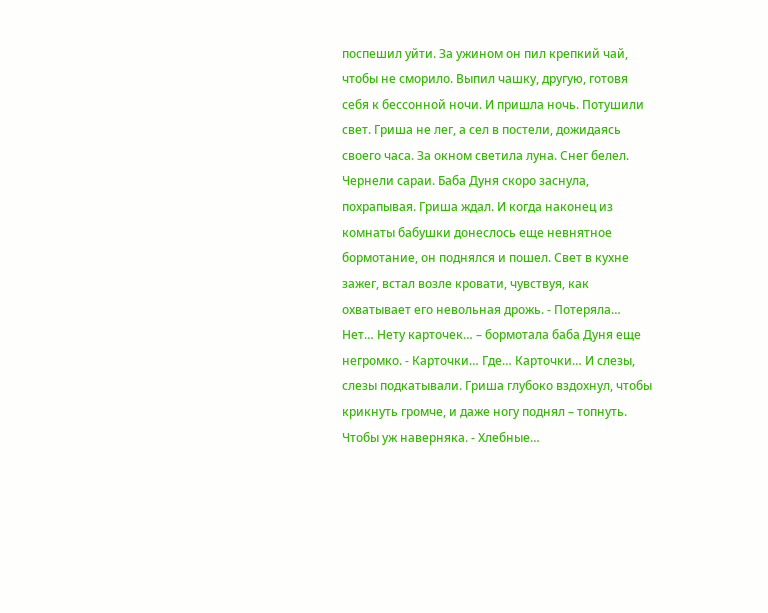поспешил уйти. За ужином он пил крепкий чай, чтобы не сморило. Выпил чашку, другую, готовя себя к бессонной ночи. И пришла ночь. Потушили свет. Гриша не лег, а сел в постели, дожидаясь своего часа. За окном светила луна. Снег белел. Чернели сараи. Баба Дуня скоро заснула, похрапывая. Гриша ждал. И когда наконец из комнаты бабушки донеслось еще невнятное бормотание, он поднялся и пошел. Свет в кухне зажег, встал возле кровати, чувствуя, как охватывает его невольная дрожь. - Потеряла… Нет… Нету карточек… – бормотала баба Дуня еще негромко. - Карточки… Где… Карточки… И слезы, слезы подкатывали. Гриша глубоко вздохнул, чтобы крикнуть громче, и даже ногу поднял – топнуть. Чтобы уж наверняка. - Хлебные…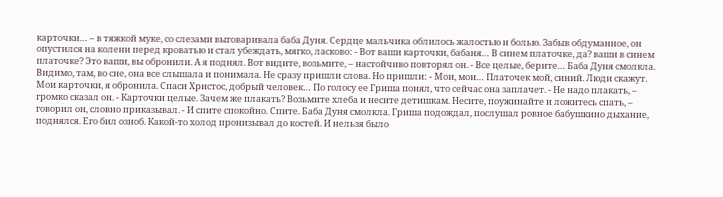карточки… – в тяжкой муке, со слезами выговаривала баба Дуня. Сердце мальчика облилось жалостью и болью. Забыв обдуманное, он опустился на колени перед кроватью и стал убеждать, мягко, ласково: - Вот ваши карточки, бабаня… В синем платочке, да? ваши в синем платочке? Это ваши, вы обронили. А я поднял. Вот видите, возьмите, – настойчиво повторял он. - Все целые, берите… Баба Дуня смолкла. Видимо, там, во сне, она все слышала и понимала. Не сразу пришли слова. Но пришли: - Мои, мои… Платочек мой, синий. Люди скажут. Мои карточки, я обронила. Спаси Христос, добрый человек… По голосу ее Гриша понял, что сейчас она заплачет. - Не надо плакать, – громко сказал он. - Карточки целые. Зачем же плакать? Возьмите хлеба и несите детишкам. Несите, поужинайте и ложитесь спать, – говорил он, словно приказывал. - И спите спокойно. Спите. Баба Дуня смолкла. Гриша подождал, послушал ровное бабушкино дыхание, поднялся. Его бил озноб. Какой-то холод пронизывал до костей. И нельзя было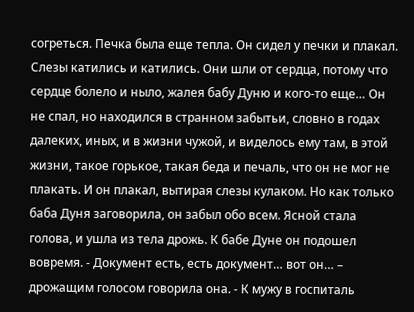согреться. Печка была еще тепла. Он сидел у печки и плакал. Слезы катились и катились. Они шли от сердца, потому что сердце болело и ныло, жалея бабу Дуню и кого-то еще… Он не спал, но находился в странном забытьи, словно в годах далеких, иных, и в жизни чужой, и виделось ему там, в этой жизни, такое горькое, такая беда и печаль, что он не мог не плакать. И он плакал, вытирая слезы кулаком. Но как только баба Дуня заговорила, он забыл обо всем. Ясной стала голова, и ушла из тела дрожь. К бабе Дуне он подошел вовремя. - Документ есть, есть документ… вот он… – дрожащим голосом говорила она. - К мужу в госпиталь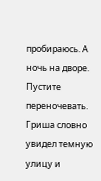пробираюсь. А ночь на дворе. Пустите переночевать. Гриша словно увидел темную улицу и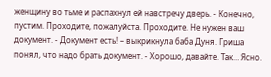женщину во тьме и распахнул ей навстречу дверь. - Конечно, пустим. Проходите, пожалуйста. Проходите. Не нужен ваш документ. - Документ есть! – выкрикнула баба Дуня. Гриша понял, что надо брать документ. - Хорошо, давайте. Так… Ясно.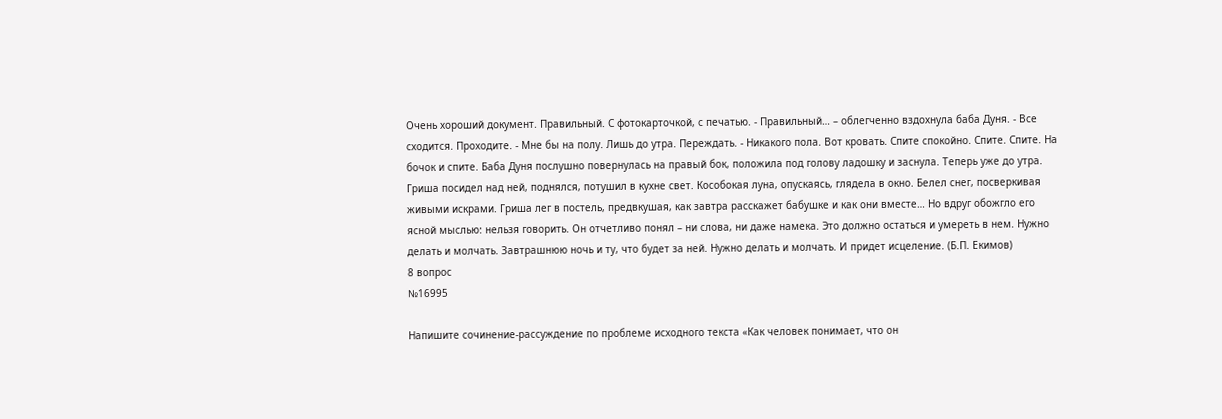Очень хороший документ. Правильный. С фотокарточкой, с печатью. - Правильный… – облегченно вздохнула баба Дуня. - Все сходится. Проходите. - Мне бы на полу. Лишь до утра. Переждать. - Никакого пола. Вот кровать. Спите спокойно. Спите. Спите. На бочок и спите. Баба Дуня послушно повернулась на правый бок, положила под голову ладошку и заснула. Теперь уже до утра. Гриша посидел над ней, поднялся, потушил в кухне свет. Кособокая луна, опускаясь, глядела в окно. Белел снег, посверкивая живыми искрами. Гриша лег в постель, предвкушая, как завтра расскажет бабушке и как они вместе… Но вдруг обожгло его ясной мыслью: нельзя говорить. Он отчетливо понял – ни слова, ни даже намека. Это должно остаться и умереть в нем. Нужно делать и молчать. Завтрашнюю ночь и ту, что будет за ней. Нужно делать и молчать. И придет исцеление. (Б.П. Екимов)
8 вопрос
№16995

Напишите сочинение-рассуждение по проблеме исходного текста «Как человек понимает, что он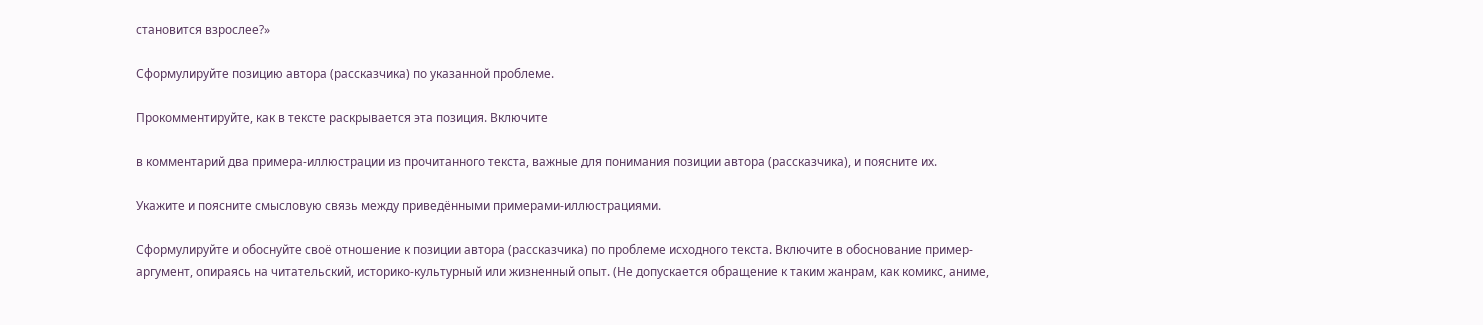становится взрослее?»

Сформулируйте позицию автора (рассказчика) по указанной проблеме.

Прокомментируйте, как в тексте раскрывается эта позиция. Включите

в комментарий два примера-иллюстрации из прочитанного текста, важные для понимания позиции автора (рассказчика), и поясните их.

Укажите и поясните смысловую связь между приведёнными примерами-иллюстрациями.

Сформулируйте и обоснуйте своё отношение к позиции автора (рассказчика) по проблеме исходного текста. Включите в обоснование пример-аргумент, опираясь на читательский, историко-культурный или жизненный опыт. (Не допускается обращение к таким жанрам, как комикс, аниме,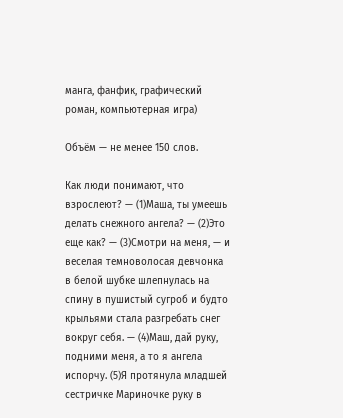манга, фанфик, графический роман, компьютерная игра)

Объём — не менее 150 слов.

Как люди понимают, что взрослеют? — (1)Маша, ты умеешь делать снежного ангела? — (2)Это еще как? — (3)Смотри на меня, — и веселая темноволосая девчонка в белой шубке шлепнулась на спину в пушистый сугроб и будто крыльями стала разгребать снег вокруг себя. — (4)Маш, дай руку, подними меня, а то я ангела испорчу. (5)Я протянула младшей сестричке Мариночке руку в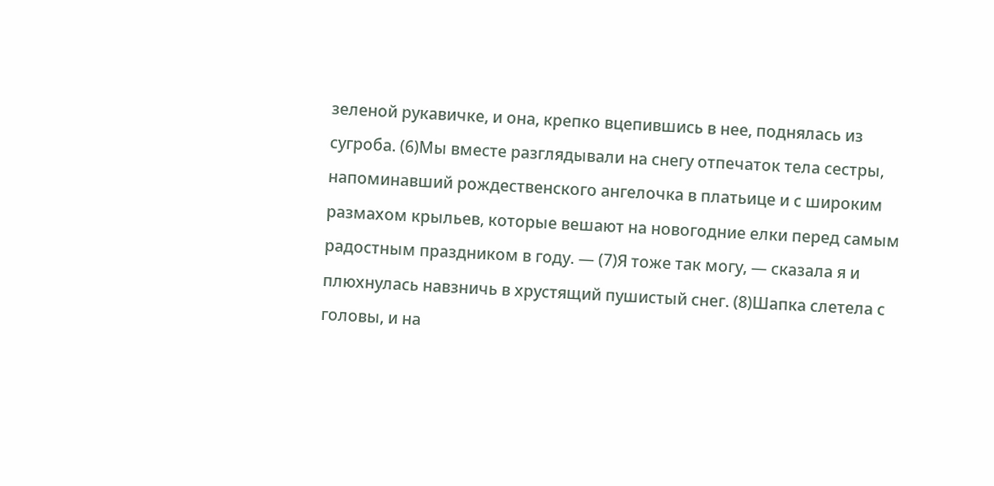зеленой рукавичке, и она, крепко вцепившись в нее, поднялась из сугроба. (6)Мы вместе разглядывали на снегу отпечаток тела сестры, напоминавший рождественского ангелочка в платьице и с широким размахом крыльев, которые вешают на новогодние елки перед самым радостным праздником в году. — (7)Я тоже так могу, — сказала я и плюхнулась навзничь в хрустящий пушистый снег. (8)Шапка слетела с головы, и на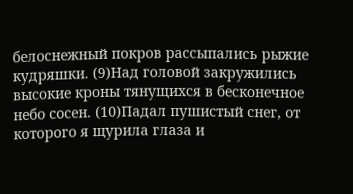белоснежный покров рассыпались рыжие кудряшки. (9)Над головой закружились высокие кроны тянущихся в бесконечное небо сосен. (10)Падал пушистый снег, от которого я щурила глаза и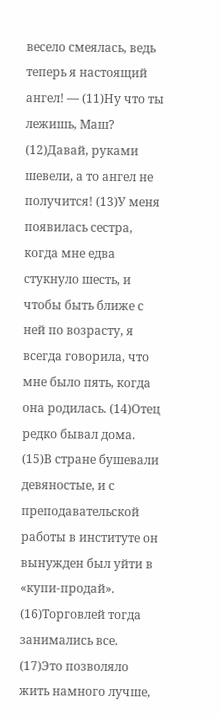весело смеялась, ведь теперь я настоящий ангел! — (11)Ну что ты лежишь, Маш? (12)Давай, руками шевели, а то ангел не получится! (13)У меня появилась сестра, когда мне едва стукнуло шесть, и чтобы быть ближе с ней по возрасту, я всегда говорила, что мне было пять, когда она родилась. (14)Отец редко бывал дома. (15)В стране бушевали девяностые, и с преподавательской работы в институте он вынужден был уйти в «купи-продай». (16)Торговлей тогда занимались все. (17)Это позволяло жить намного лучше,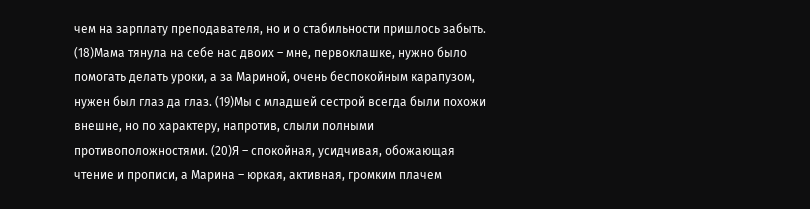чем на зарплату преподавателя, но и о стабильности пришлось забыть. (18)Мама тянула на себе нас двоих – мне, первоклашке, нужно было помогать делать уроки, а за Мариной, очень беспокойным карапузом, нужен был глаз да глаз. (19)Мы с младшей сестрой всегда были похожи внешне, но по характеру, напротив, слыли полными противоположностями. (20)Я – спокойная, усидчивая, обожающая чтение и прописи, а Марина – юркая, активная, громким плачем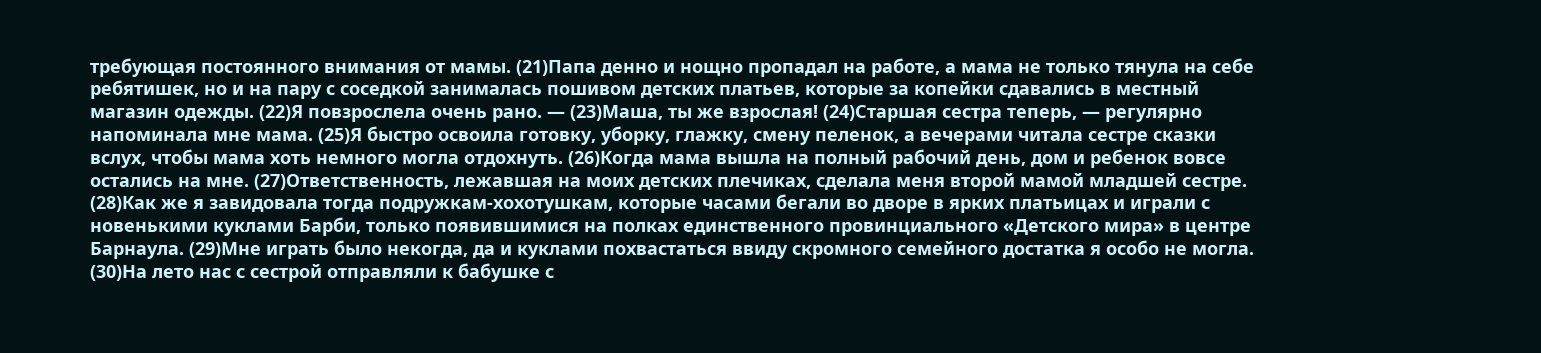требующая постоянного внимания от мамы. (21)Папа денно и нощно пропадал на работе, а мама не только тянула на себе ребятишек, но и на пару с соседкой занималась пошивом детских платьев, которые за копейки сдавались в местный магазин одежды. (22)Я повзрослела очень рано. — (23)Маша, ты же взрослая! (24)Старшая сестра теперь, — регулярно напоминала мне мама. (25)Я быстро освоила готовку, уборку, глажку, смену пеленок, а вечерами читала сестре сказки вслух, чтобы мама хоть немного могла отдохнуть. (26)Когда мама вышла на полный рабочий день, дом и ребенок вовсе остались на мне. (27)Ответственность, лежавшая на моих детских плечиках, сделала меня второй мамой младшей сестре. (28)Как же я завидовала тогда подружкам-хохотушкам, которые часами бегали во дворе в ярких платьицах и играли с новенькими куклами Барби, только появившимися на полках единственного провинциального «Детского мира» в центре Барнаула. (29)Мне играть было некогда, да и куклами похвастаться ввиду скромного семейного достатка я особо не могла. (30)На лето нас с сестрой отправляли к бабушке с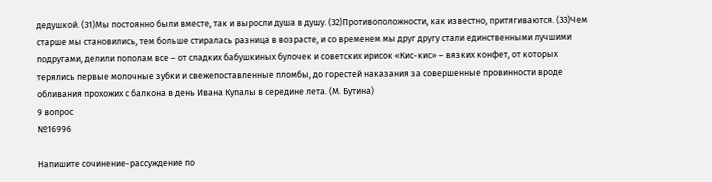дедушкой. (31)Мы постоянно были вместе, так и выросли душа в душу. (32)Противоположности, как известно, притягиваются. (33)Чем старше мы становились, тем больше стиралась разница в возрасте, и со временем мы друг другу стали единственными лучшими подругами, делили пополам все – от сладких бабушкиных булочек и советских ирисок «Кис-кис» – вязких конфет, от которых терялись первые молочные зубки и свежепоставленные пломбы, до горестей наказания за совершенные провинности вроде обливания прохожих с балкона в день Ивана Купалы в середине лета. (М. Бутина)
9 вопрос
№16996

Напишите сочинение-рассуждение по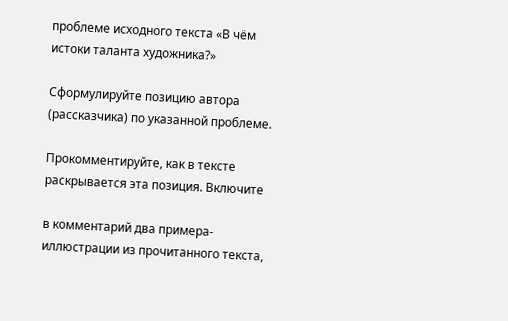проблеме исходного текста «В чём истоки таланта художника?»

Сформулируйте позицию автора (рассказчика) по указанной проблеме.

Прокомментируйте, как в тексте раскрывается эта позиция. Включите

в комментарий два примера-иллюстрации из прочитанного текста,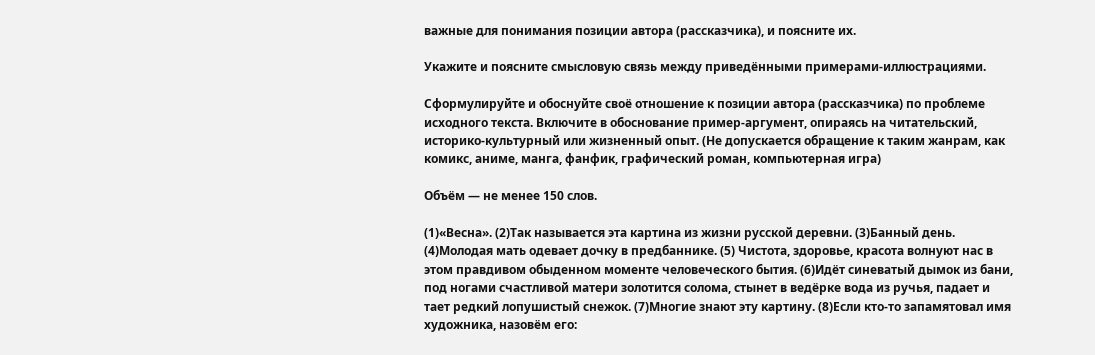важные для понимания позиции автора (рассказчика), и поясните их.

Укажите и поясните смысловую связь между приведёнными примерами-иллюстрациями.

Сформулируйте и обоснуйте своё отношение к позиции автора (рассказчика) по проблеме исходного текста. Включите в обоснование пример-аргумент, опираясь на читательский, историко-культурный или жизненный опыт. (Не допускается обращение к таким жанрам, как комикс, аниме, манга, фанфик, графический роман, компьютерная игра)

Объём — не менее 150 слов.

(1)«Весна». (2)Так называется эта картина из жизни русской деревни. (3)Банный день. (4)Молодая мать одевает дочку в предбаннике. (5) Чистота, здоровье, красота волнуют нас в этом правдивом обыденном моменте человеческого бытия. (6)Идёт синеватый дымок из бани, под ногами счастливой матери золотится солома, стынет в ведёрке вода из ручья, падает и тает редкий лопушистый снежок. (7)Многие знают эту картину. (8)Если кто-то запамятовал имя художника, назовём его: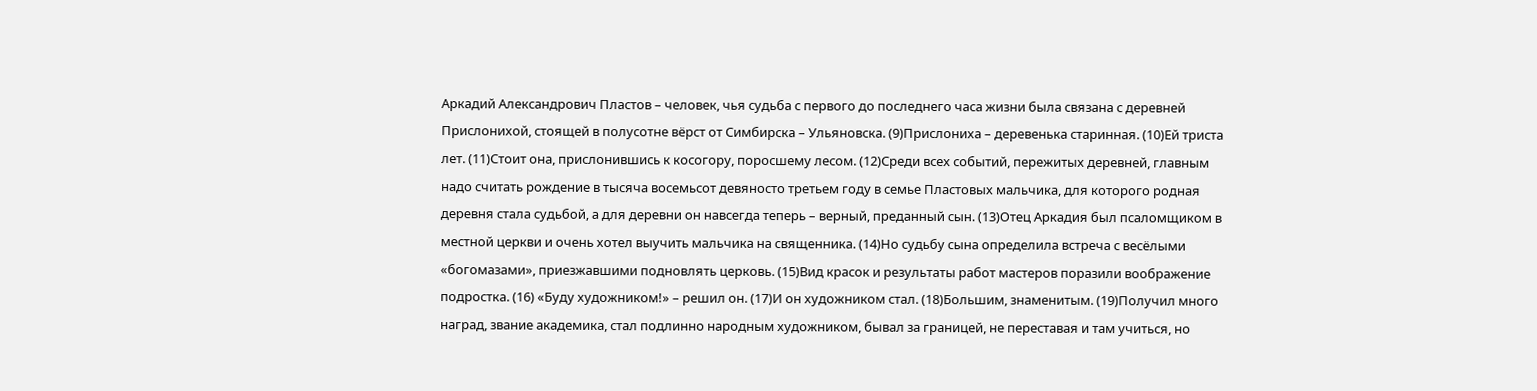Аркадий Александрович Пластов – человек, чья судьба с первого до последнего часа жизни была связана с деревней Прислонихой, стоящей в полусотне вёрст от Симбирска – Ульяновска. (9)Прислониха – деревенька старинная. (10)Ей триста лет. (11)Стоит она, прислонившись к косогору, поросшему лесом. (12)Среди всех событий, пережитых деревней, главным надо считать рождение в тысяча восемьсот девяносто третьем году в семье Пластовых мальчика, для которого родная деревня стала судьбой, а для деревни он навсегда теперь – верный, преданный сын. (13)Отец Аркадия был псаломщиком в местной церкви и очень хотел выучить мальчика на священника. (14)Но судьбу сына определила встреча с весёлыми «богомазами», приезжавшими подновлять церковь. (15)Вид красок и результаты работ мастеров поразили воображение подростка. (16) «Буду художником!» – решил он. (17)И он художником стал. (18)Большим, знаменитым. (19)Получил много наград, звание академика, стал подлинно народным художником, бывал за границей, не переставая и там учиться, но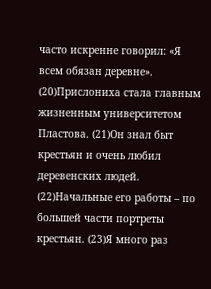часто искренне говорил: «Я всем обязан деревне». (20)Прислониха стала главным жизненным университетом Пластова. (21)Он знал быт крестьян и очень любил деревенских людей. (22)Начальные его работы – по большей части портреты крестьян. (23)Я много раз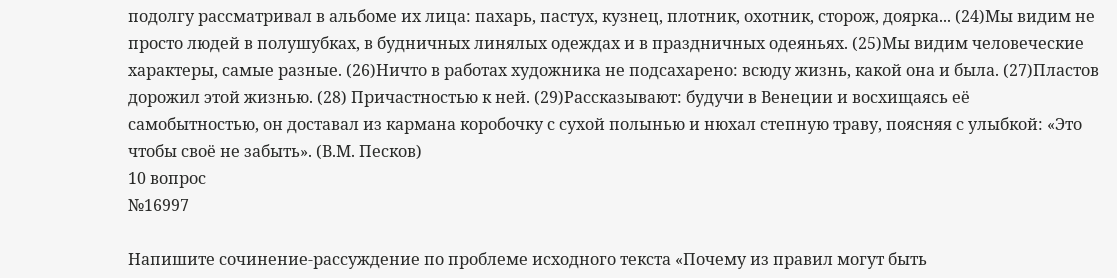подолгу рассматривал в альбоме их лица: пахарь, пастух, кузнец, плотник, охотник, сторож, доярка... (24)Мы видим не просто людей в полушубках, в будничных линялых одеждах и в праздничных одеяньях. (25)Мы видим человеческие характеры, самые разные. (26)Ничто в работах художника не подсахарено: всюду жизнь, какой она и была. (27)Пластов дорожил этой жизнью. (28) Причастностью к ней. (29)Рассказывают: будучи в Венеции и восхищаясь её самобытностью, он доставал из кармана коробочку с сухой полынью и нюхал степную траву, поясняя с улыбкой: «Это чтобы своё не забыть». (В.М. Песков)
10 вопрос
№16997

Напишите сочинение-рассуждение по проблеме исходного текста «Почему из правил могут быть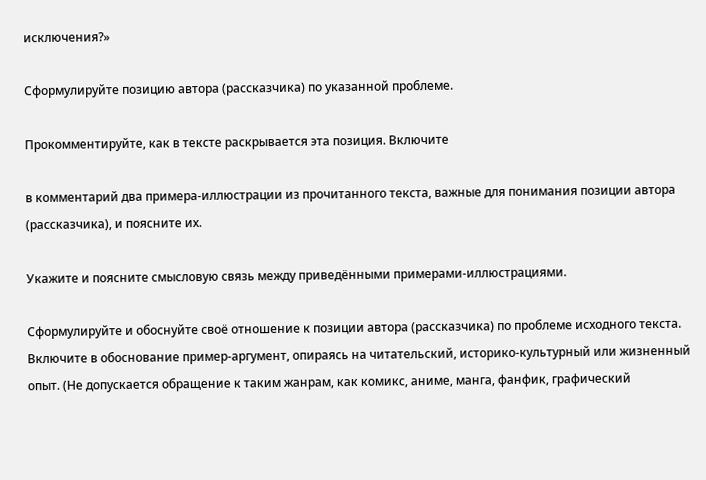исключения?»

Сформулируйте позицию автора (рассказчика) по указанной проблеме.

Прокомментируйте, как в тексте раскрывается эта позиция. Включите

в комментарий два примера-иллюстрации из прочитанного текста, важные для понимания позиции автора (рассказчика), и поясните их.

Укажите и поясните смысловую связь между приведёнными примерами-иллюстрациями.

Сформулируйте и обоснуйте своё отношение к позиции автора (рассказчика) по проблеме исходного текста. Включите в обоснование пример-аргумент, опираясь на читательский, историко-культурный или жизненный опыт. (Не допускается обращение к таким жанрам, как комикс, аниме, манга, фанфик, графический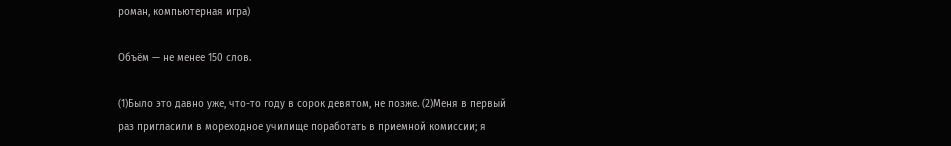роман, компьютерная игра)

Объём — не менее 150 слов.

(1)Было это давно уже, что-то году в сорок девятом, не позже. (2)Меня в первый раз пригласили в мореходное училище поработать в приемной комиссии; я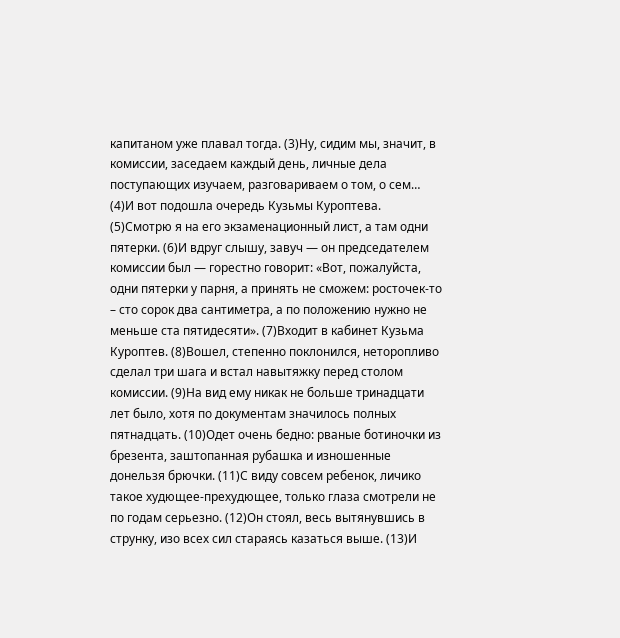капитаном уже плавал тогда. (3)Ну, сидим мы, значит, в комиссии, заседаем каждый день, личные дела поступающих изучаем, разговариваем о том, о сем… (4)И вот подошла очередь Кузьмы Куроптева. (5)Смотрю я на его экзаменационный лист, а там одни пятерки. (6)И вдруг слышу, завуч — он председателем комиссии был — горестно говорит: «Вот, пожалуйста, одни пятерки у парня, а принять не сможем: росточек-то – сто сорок два сантиметра, а по положению нужно не меньше ста пятидесяти». (7)Входит в кабинет Кузьма Куроптев. (8)Вошел, степенно поклонился, неторопливо сделал три шага и встал навытяжку перед столом комиссии. (9)На вид ему никак не больше тринадцати лет было, хотя по документам значилось полных пятнадцать. (10)Одет очень бедно: рваные ботиночки из брезента, заштопанная рубашка и изношенные донельзя брючки. (11)С виду совсем ребенок, личико такое худющее-прехудющее, только глаза смотрели не по годам серьезно. (12)Он стоял, весь вытянувшись в струнку, изо всех сил стараясь казаться выше. (13)И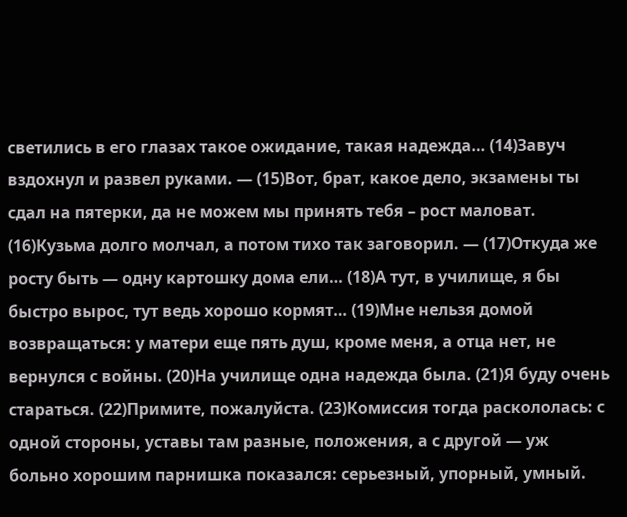светились в его глазах такое ожидание, такая надежда… (14)Завуч вздохнул и развел руками. — (15)Вот, брат, какое дело, экзамены ты сдал на пятерки, да не можем мы принять тебя – рост маловат. (16)Кузьма долго молчал, а потом тихо так заговорил. — (17)Откуда же росту быть — одну картошку дома ели… (18)А тут, в училище, я бы быстро вырос, тут ведь хорошо кормят… (19)Мне нельзя домой возвращаться: у матери еще пять душ, кроме меня, а отца нет, не вернулся с войны. (20)На училище одна надежда была. (21)Я буду очень стараться. (22)Примите, пожалуйста. (23)Комиссия тогда раскололась: с одной стороны, уставы там разные, положения, а с другой — уж больно хорошим парнишка показался: серьезный, упорный, умный.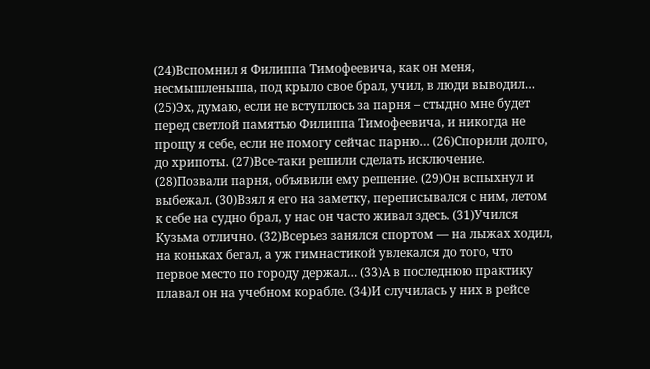(24)Вспомнил я Филиппа Тимофеевича, как он меня, несмышленыша, под крыло свое брал, учил, в люди выводил… (25)Эх, думаю, если не вступлюсь за парня – стыдно мне будет перед светлой памятью Филиппа Тимофеевича, и никогда не прощу я себе, если не помогу сейчас парню… (26)Спорили долго, до хрипоты. (27)Все-таки решили сделать исключение. (28)Позвали парня, объявили ему решение. (29)Он вспыхнул и выбежал. (30)Взял я его на заметку, переписывался с ним, летом к себе на судно брал, у нас он часто живал здесь. (31)Учился Кузьма отлично. (32)Всерьез занялся спортом — на лыжах ходил, на коньках бегал, а уж гимнастикой увлекался до того, что первое место по городу держал… (33)А в последнюю практику плавал он на учебном корабле. (34)И случилась у них в рейсе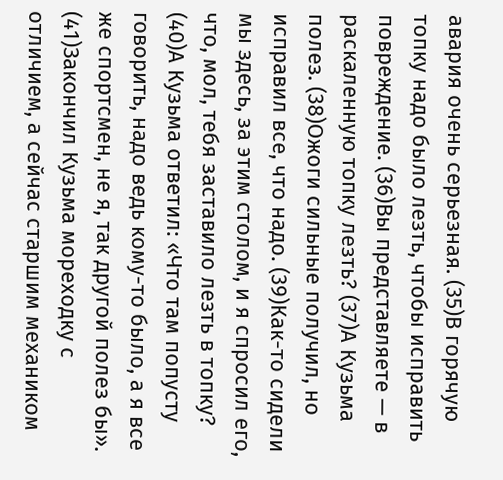авария очень серьезная. (35)В горячую топку надо было лезть, чтобы исправить повреждение. (36)Вы представляете — в раскаленную топку лезть? (37)А Кузьма полез. (38)Ожоги сильные получил, но исправил все, что надо. (39)Как-то сидели мы здесь, за этим столом, и я спросил его, что, мол, тебя заставило лезть в топку? (40)А Кузьма ответил: «Что там попусту говорить, надо ведь кому-то было, а я все же спортсмен, не я, так другой полез бы». (41)Закончил Кузьма мореходку с отличием, а сейчас старшим механиком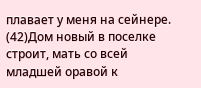плавает у меня на сейнере. (42)Дом новый в поселке строит, мать со всей младшей оравой к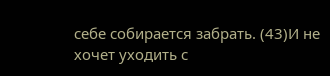себе собирается забрать. (43)И не хочет уходить с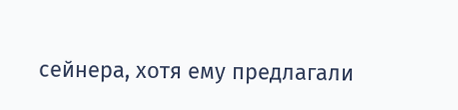сейнера, хотя ему предлагали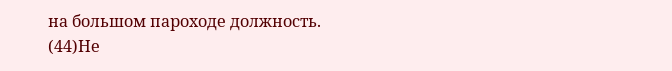на большом пароходе должность. (44)Не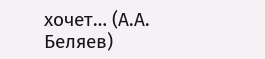хочет… (А.А. Беляев)